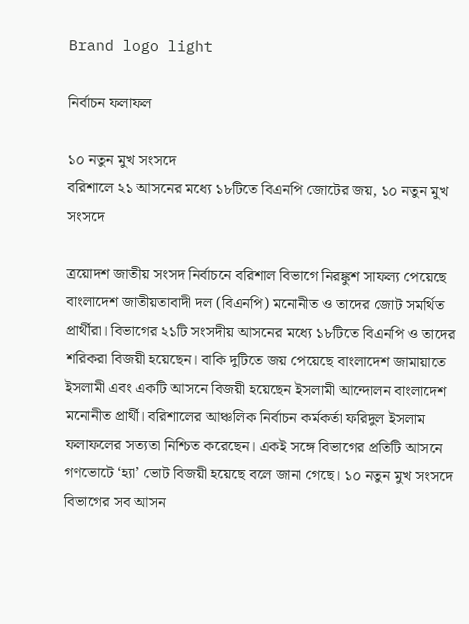Brand logo light

নির্বাচন ফলাফল

১০ নতুন মুখ সংসদে
বরিশালে ২১ আসনের মধ্যে ১৮টিতে বিএনপি জোটের জয়, ১০ নতুন মুখ সংসদে

ত্রয়োদশ জাতীয় সংসদ নির্বাচনে বরিশাল বিভাগে নিরঙ্কুশ সাফল্য পেয়েছে বাংলাদেশ জাতীয়তাবাদী দল (বিএনপি) মনোনীত ও তাদের জোট সমর্থিত প্রার্থীরা। বিভাগের ২১টি সংসদীয় আসনের মধ্যে ১৮টিতে বিএনপি ও তাদের শরিকরা বিজয়ী হয়েছেন। বাকি দুটিতে জয় পেয়েছে বাংলাদেশ জামায়াতে ইসলামী এবং একটি আসনে বিজয়ী হয়েছেন ইসলামী আন্দোলন বাংলাদেশ মনোনীত প্রার্থী। বরিশালের আঞ্চলিক নির্বাচন কর্মকর্তা ফরিদুল ইসলাম ফলাফলের সত্যতা নিশ্চিত করেছেন। একই সঙ্গে বিভাগের প্রতিটি আসনে গণভোটে ‘হ্যা’ ভোট বিজয়ী হয়েছে বলে জানা গেছে। ১০ নতুন মুখ সংসদে বিভাগের সব আসন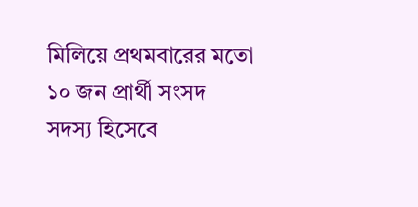মিলিয়ে প্রথমবারের মতো ১০ জন প্রার্থী সংসদ সদস্য হিসেবে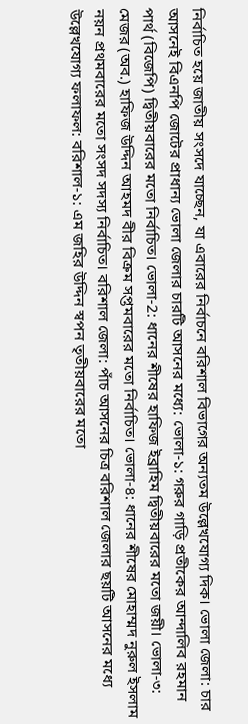নির্বাচিত হয়ে জাতীয় সংসদে যাচ্ছেন, যা এবারের নির্বাচনে বরিশাল বিভাগের অন্যতম উল্লেখযোগ্য দিক। ভোলা জেলা: চার আসনেই বিএনপি জোটের প্রাধান্য ভোলা জেলার চারটি আসনের মধ্যে: ভোলা-১: গরুর গাড়ি প্রতীকের আন্দালিব রহমান পার্থ (বিজেপি) দ্বিতীয়বারের মতো নির্বাচিত। ভোলা-2: ধানের শীষের হাফিজ ইব্রাহিম দ্বিতীয়বারের মতো জয়ী। ভোলা-৩: মেজর (অব.) হাফিজ উদ্দিন আহমদ বীর বিক্রম সপ্তমবারের মতো নির্বাচিত। ভোলা-৪: ধানের শীষের মোহাম্মদ নুরুল ইসলাম নয়ন প্রথমবারের মতো সংসদ সদস্য নির্বাচিত। বরিশাল জেলা: পাঁচ আসনের চিত্র বরিশাল জেলার ছয়টি আসনের মধ্যে উল্লেখযোগ্য ফলাফল: বরিশাল-১: এম জহির উদ্দিন স্বপন তৃতীয়বারের মতো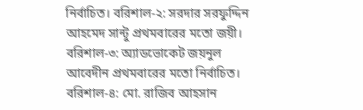নির্বাচিত। বরিশাল-২: সরদার সরফুদ্দিন আহমেদ সান্টু প্রথমবারের মতো জয়ী। বরিশাল-৩: অ্যাডভোকেট জয়নুল আবেদীন প্রথমবারের মতো নির্বাচিত। বরিশাল-৪: মো. রাজিব আহসান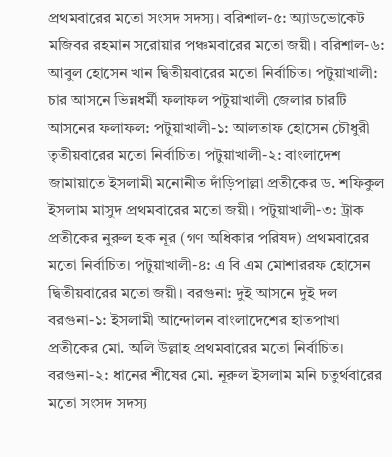প্রথমবারের মতো সংসদ সদস্য। বরিশাল-৫: অ্যাডভোকেট মজিবর রহমান সরোয়ার পঞ্চমবারের মতো জয়ী। বরিশাল-৬: আবুল হোসেন খান দ্বিতীয়বারের মতো নির্বাচিত। পটুয়াখালী: চার আসনে ভিন্নধর্মী ফলাফল পটুয়াখালী জেলার চারটি আসনের ফলাফল: পটুয়াখালী-১: আলতাফ হোসেন চৌধুরী তৃতীয়বারের মতো নির্বাচিত। পটুয়াখালী-২: বাংলাদেশ জামায়াতে ইসলামী মনোনীত দাঁড়িপাল্লা প্রতীকের ড. শফিকুল ইসলাম মাসুদ প্রথমবারের মতো জয়ী। পটুয়াখালী-৩: ট্রাক প্রতীকের নুরুল হক নূর (গণ অধিকার পরিষদ) প্রথমবারের মতো নির্বাচিত। পটুয়াখালী-৪: এ বি এম মোশাররফ হোসেন দ্বিতীয়বারের মতো জয়ী। বরগুনা: দুই আসনে দুই দল বরগুনা-১: ইসলামী আন্দোলন বাংলাদেশের হাতপাখা প্রতীকের মো. অলি উল্লাহ প্রথমবারের মতো নির্বাচিত। বরগুনা-২: ধানের শীষের মো. নূরুল ইসলাম মনি চতুর্থবারের মতো সংসদ সদস্য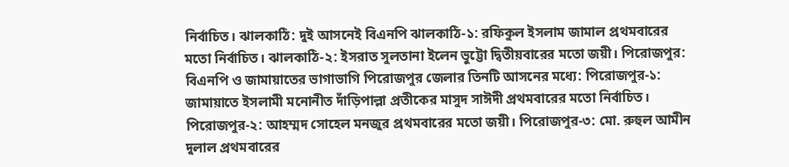নির্বাচিত। ঝালকাঠি: দুই আসনেই বিএনপি ঝালকাঠি-১: রফিকুল ইসলাম জামাল প্রথমবারের মতো নির্বাচিত। ঝালকাঠি-২: ইসরাত সুলতানা ইলেন ভুট্টো দ্বিতীয়বারের মতো জয়ী। পিরোজপুর: বিএনপি ও জামায়াতের ভাগাভাগি পিরোজপুর জেলার তিনটি আসনের মধ্যে: পিরোজপুর-১: জামায়াতে ইসলামী মনোনীত দাঁড়িপাল্লা প্রতীকের মাসুদ সাঈদী প্রথমবারের মতো নির্বাচিত। পিরোজপুর-২: আহম্মদ সোহেল মনজুর প্রথমবারের মতো জয়ী। পিরোজপুর-৩: মো. রুহুল আমীন দুলাল প্রথমবারের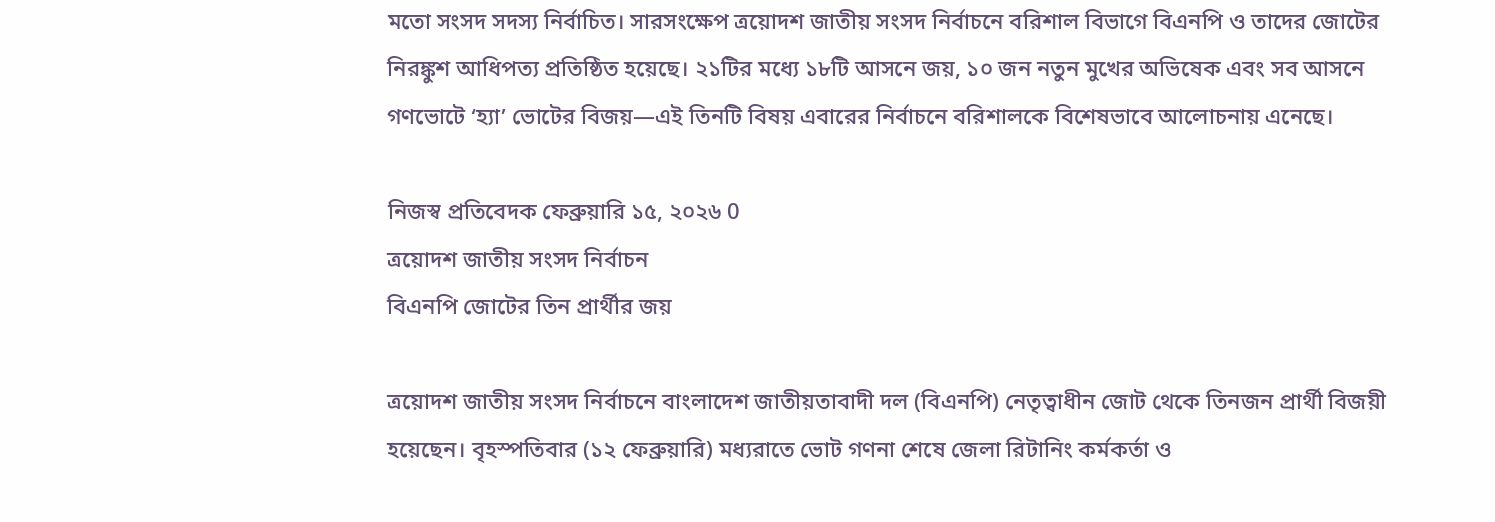মতো সংসদ সদস্য নির্বাচিত। সারসংক্ষেপ ত্রয়োদশ জাতীয় সংসদ নির্বাচনে বরিশাল বিভাগে বিএনপি ও তাদের জোটের নিরঙ্কুশ আধিপত্য প্রতিষ্ঠিত হয়েছে। ২১টির মধ্যে ১৮টি আসনে জয়, ১০ জন নতুন মুখের অভিষেক এবং সব আসনে গণভোটে ‘হ্যা’ ভোটের বিজয়—এই তিনটি বিষয় এবারের নির্বাচনে বরিশালকে বিশেষভাবে আলোচনায় এনেছে।

নিজস্ব প্রতিবেদক ফেব্রুয়ারি ১৫, ২০২৬ 0
ত্রয়োদশ জাতীয় সংসদ নির্বাচন
বিএনপি জোটের তিন প্রার্থীর জয়

ত্রয়োদশ জাতীয় সংসদ নির্বাচনে বাংলাদেশ জাতীয়তাবাদী দল (বিএনপি) নেতৃত্বাধীন জোট থেকে তিনজন প্রার্থী বিজয়ী হয়েছেন। বৃহস্পতিবার (১২ ফেব্রুয়ারি) মধ্যরাতে ভোট গণনা শেষে জেলা রিটানিং কর্মকর্তা ও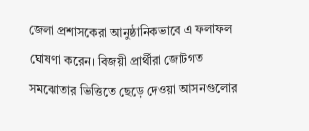জেলা প্রশাসকেরা আনুষ্ঠানিকভাবে এ ফলাফল ঘোষণা করেন। বিজয়ী প্রার্থীরা জোটগত সমঝোতার ভিত্তিতে ছেড়ে দেওয়া আসনগুলোর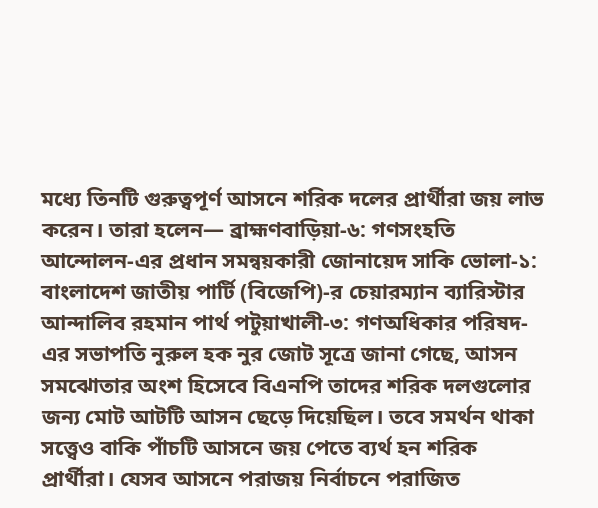মধ্যে তিনটি গুরুত্বপূর্ণ আসনে শরিক দলের প্রার্থীরা জয় লাভ করেন। তারা হলেন— ব্রাহ্মণবাড়িয়া-৬: গণসংহতি আন্দোলন-এর প্রধান সমন্বয়কারী জোনায়েদ সাকি ভোলা-১: বাংলাদেশ জাতীয় পার্টি (বিজেপি)-র চেয়ারম্যান ব্যারিস্টার আন্দালিব রহমান পার্থ পটুয়াখালী-৩: গণঅধিকার পরিষদ-এর সভাপতি নুরুল হক নুর জোট সূত্রে জানা গেছে, আসন সমঝোতার অংশ হিসেবে বিএনপি তাদের শরিক দলগুলোর জন্য মোট আটটি আসন ছেড়ে দিয়েছিল। তবে সমর্থন থাকা সত্ত্বেও বাকি পাঁচটি আসনে জয় পেতে ব্যর্থ হন শরিক প্রার্থীরা। যেসব আসনে পরাজয় নির্বাচনে পরাজিত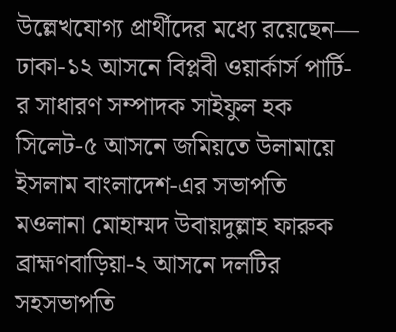উল্লেখযোগ্য প্রার্থীদের মধ্যে রয়েছেন— ঢাকা-১২ আসনে বিপ্লবী ওয়ার্কার্স পার্টি-র সাধারণ সম্পাদক সাইফুল হক সিলেট-৫ আসনে জমিয়তে উলামায়ে ইসলাম বাংলাদেশ-এর সভাপতি মওলানা মোহাম্মদ উবায়দুল্লাহ ফারুক ব্রাহ্মণবাড়িয়া-২ আসনে দলটির সহসভাপতি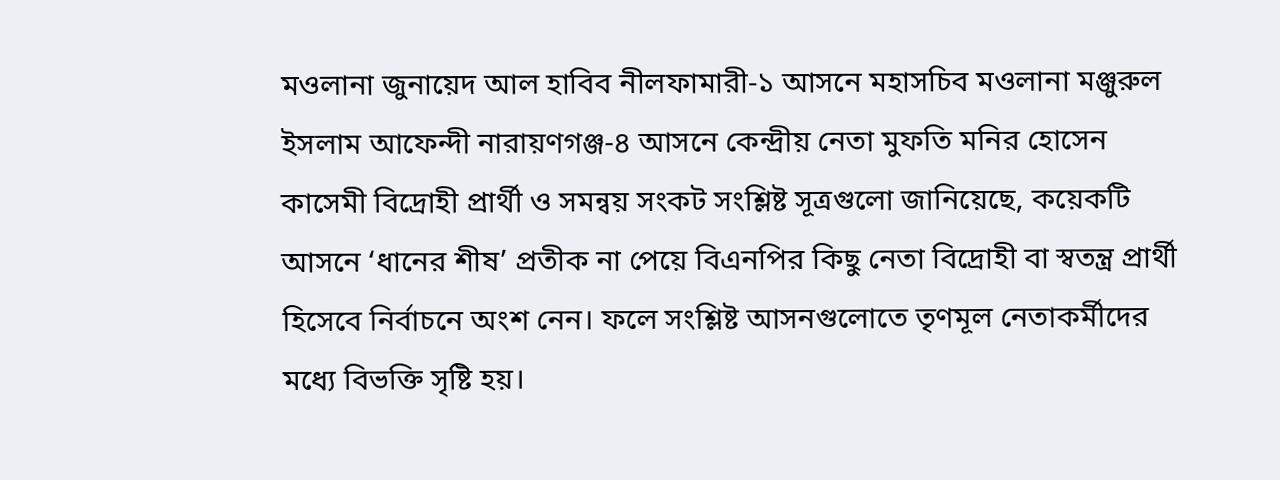মওলানা জুনায়েদ আল হাবিব নীলফামারী-১ আসনে মহাসচিব মওলানা মঞ্জুরুল ইসলাম আফেন্দী নারায়ণগঞ্জ-৪ আসনে কেন্দ্রীয় নেতা মুফতি মনির হোসেন কাসেমী বিদ্রোহী প্রার্থী ও সমন্বয় সংকট সংশ্লিষ্ট সূত্রগুলো জানিয়েছে, কয়েকটি আসনে ‘ধানের শীষ’ প্রতীক না পেয়ে বিএনপির কিছু নেতা বিদ্রোহী বা স্বতন্ত্র প্রার্থী হিসেবে নির্বাচনে অংশ নেন। ফলে সংশ্লিষ্ট আসনগুলোতে তৃণমূল নেতাকর্মীদের মধ্যে বিভক্তি সৃষ্টি হয়।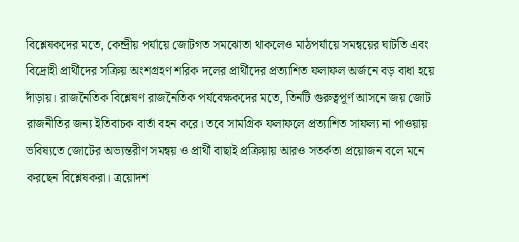বিশ্লেষকদের মতে, কেন্দ্রীয় পর্যায়ে জোটগত সমঝোতা থাকলেও মাঠপর্যায়ে সমন্বয়ের ঘাটতি এবং বিদ্রোহী প্রার্থীদের সক্রিয় অংশগ্রহণ শরিক দলের প্রার্থীদের প্রত্যাশিত ফলাফল অর্জনে বড় বাধা হয়ে দাঁড়ায়। রাজনৈতিক বিশ্লেষণ রাজনৈতিক পর্যবেক্ষকদের মতে, তিনটি গুরুত্বপূর্ণ আসনে জয় জোট রাজনীতির জন্য ইতিবাচক বার্তা বহন করে। তবে সামগ্রিক ফলাফলে প্রত্যাশিত সাফল্য না পাওয়ায় ভবিষ্যতে জোটের অভ্যন্তরীণ সমন্বয় ও প্রার্থী বাছাই প্রক্রিয়ায় আরও সতর্কতা প্রয়োজন বলে মনে করছেন বিশ্লেষকরা। ত্রয়োদশ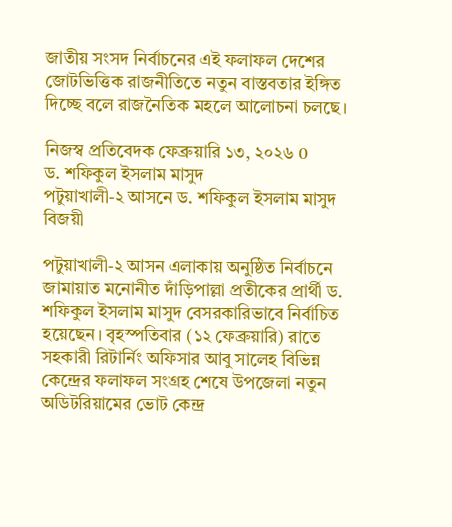জাতীয় সংসদ নির্বাচনের এই ফলাফল দেশের জোটভিত্তিক রাজনীতিতে নতুন বাস্তবতার ইঙ্গিত দিচ্ছে বলে রাজনৈতিক মহলে আলোচনা চলছে।

নিজস্ব প্রতিবেদক ফেব্রুয়ারি ১৩, ২০২৬ 0
ড. শফিকুল ইসলাম মাসুদ
পটুয়াখালী-২ আসনে ড. শফিকুল ইসলাম মাসুদ বিজয়ী

পটুয়াখালী-২ আসন এলাকায় অনুষ্ঠিত নির্বাচনে জামায়াত মনোনীত দাঁড়িপাল্লা প্রতীকের প্রার্থী ড. শফিকুল ইসলাম মাসুদ বেসরকারিভাবে নির্বাচিত হয়েছেন। বৃহস্পতিবার (১২ ফেব্রুয়ারি) রাতে সহকারী রিটার্নিং অফিসার আবু সালেহ বিভিন্ন কেন্দ্রের ফলাফল সংগ্রহ শেষে উপজেলা নতুন অডিটরিয়ামের ভোট কেন্দ্র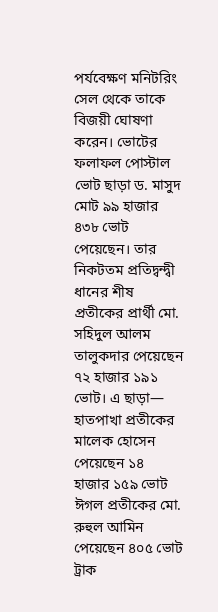পর্যবেক্ষণ মনিটরিং সেল থেকে তাকে বিজয়ী ঘোষণা করেন। ভোটের ফলাফল পোস্টাল ভোট ছাড়া ড. মাসুদ মোট ৯৯ হাজার ৪৩৮ ভোট পেয়েছেন। তার নিকটতম প্রতিদ্বন্দ্বী ধানের শীষ প্রতীকের প্রার্থী মো. সহিদুল আলম তালুকদার পেয়েছেন ৭২ হাজার ১৯১ ভোট। এ ছাড়া— হাতপাখা প্রতীকের মালেক হোসেন পেয়েছেন ১৪ হাজার ১৫৯ ভোট ঈগল প্রতীকের মো. রুহুল আমিন পেয়েছেন ৪০৫ ভোট ট্রাক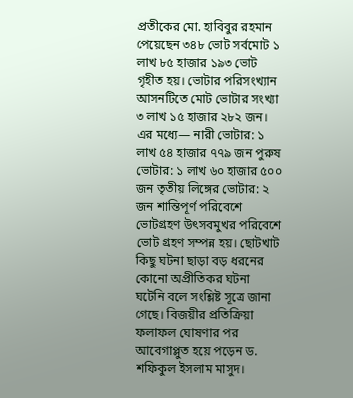প্রতীকের মো. হাবিবুর রহমান পেয়েছেন ৩৪৮ ভোট সর্বমোট ১ লাখ ৮৫ হাজার ১৯৩ ভোট গৃহীত হয়। ভোটার পরিসংখ্যান আসনটিতে মোট ভোটার সংখ্যা ৩ লাখ ১৫ হাজার ২৮২ জন। এর মধ্যে— নারী ভোটার: ১ লাখ ৫৪ হাজার ৭৭৯ জন পুরুষ ভোটার: ১ লাখ ৬০ হাজার ৫০০ জন তৃতীয় লিঙ্গের ভোটার: ২ জন শান্তিপূর্ণ পরিবেশে ভোটগ্রহণ উৎসবমুখর পরিবেশে ভোট গ্রহণ সম্পন্ন হয়। ছোটখাট কিছু ঘটনা ছাড়া বড় ধরনের কোনো অপ্রীতিকর ঘটনা ঘটেনি বলে সংশ্লিষ্ট সূত্রে জানা গেছে। বিজয়ীর প্রতিক্রিয়া ফলাফল ঘোষণার পর আবেগাপ্লুত হয়ে পড়েন ড. শফিকুল ইসলাম মাসুদ।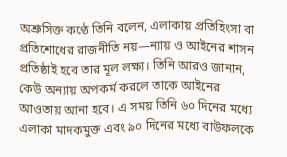অশ্রুসিক্ত কণ্ঠে তিনি বলেন, এলাকায় প্রতিহিংসা বা প্রতিশোধের রাজনীতি নয়—ন্যায় ও আইনের শাসন প্রতিষ্ঠাই হবে তার মূল লক্ষ্য। তিনি আরও জানান, কেউ অন্যায় অপকর্ম করলে তাকে আইনের আওতায় আনা হবে। এ সময় তিনি ৬০ দিনের মধ্যে এলাকা মাদকমুক্ত এবং ৯০ দিনের মধ্যে বাউফলকে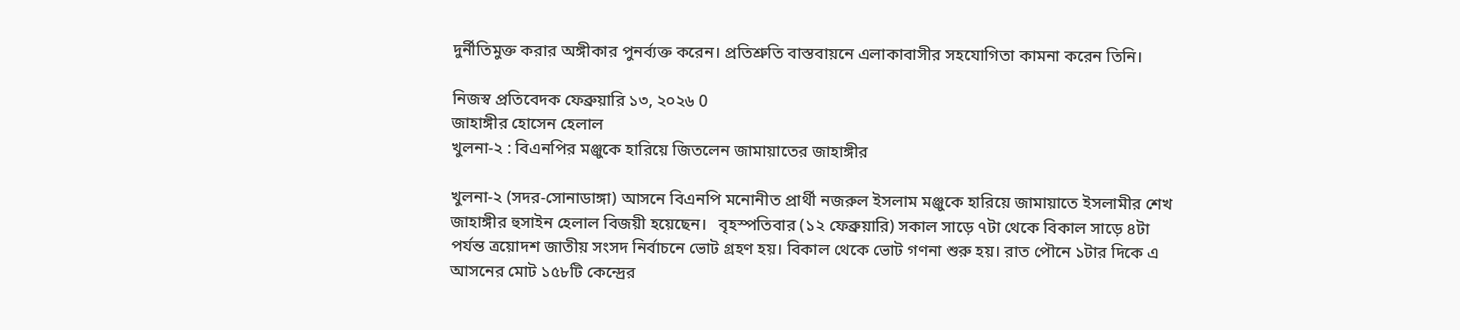দুর্নীতিমুক্ত করার অঙ্গীকার পুনর্ব্যক্ত করেন। প্রতিশ্রুতি বাস্তবায়নে এলাকাবাসীর সহযোগিতা কামনা করেন তিনি।

নিজস্ব প্রতিবেদক ফেব্রুয়ারি ১৩, ২০২৬ 0
জাহাঙ্গীর হোসেন হেলাল
খুলনা-২ : বিএনপির মঞ্জুকে হারিয়ে জিতলেন জামায়াতের জাহাঙ্গীর

খুলনা-২ (সদর-সোনাডাঙ্গা) আসনে বিএনপি মনোনীত প্রার্থী নজরুল ইসলাম মঞ্জুকে হারিয়ে জামায়াতে ইসলামীর শেখ জাহাঙ্গীর হুসাইন হেলাল বিজয়ী হয়েছেন।   বৃহস্পতিবার (১২ ফেব্রুয়ারি) সকাল সাড়ে ৭টা থেকে বিকাল সাড়ে ৪টা পর্যন্ত ত্রয়োদশ জাতীয় সংসদ নির্বাচনে ভোট গ্রহণ হয়। বিকাল থেকে ভোট গণনা শুরু হয়। রাত পৌনে ১টার দিকে এ আসনের মোট ১৫৮টি কেন্দ্রের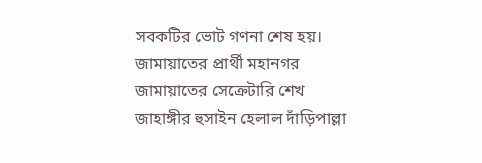সবকটির ভোট গণনা শেষ হয়। জামায়াতের প্রার্থী মহানগর জামায়াতের সেক্রেটারি শেখ জাহাঙ্গীর হুসাইন হেলাল দাঁড়িপাল্লা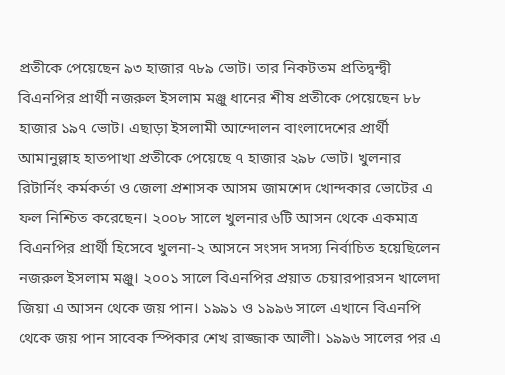প্রতীকে পেয়েছেন ৯৩ হাজার ৭৮৯ ভোট। তার নিকটতম প্রতিদ্বন্দ্বী বিএনপির প্রার্থী নজরুল ইসলাম মঞ্জু ধানের শীষ প্রতীকে পেয়েছেন ৮৮ হাজার ১৯৭ ভোট। এছাড়া ইসলামী আন্দোলন বাংলাদেশের প্রার্থী আমানুল্লাহ হাতপাখা প্রতীকে পেয়েছে ৭ হাজার ২৯৮ ভোট। খুলনার রিটার্নিং কর্মকর্তা ও জেলা প্রশাসক আসম জামশেদ খোন্দকার ভোটের এ ফল নিশ্চিত করেছেন। ২০০৮ সালে খুলনার ৬টি আসন থেকে একমাত্র বিএনপির প্রার্থী হিসেবে খুলনা-২ আসনে সংসদ সদস্য নির্বাচিত হয়েছিলেন নজরুল ইসলাম মঞ্জু। ২০০১ সালে বিএনপির প্রয়াত চেয়ারপারসন খালেদা জিয়া এ আসন থেকে জয় পান। ১৯৯১ ও ১৯৯৬ সালে এখানে বিএনপি থেকে জয় পান সাবেক স্পিকার শেখ রাজ্জাক আলী। ১৯৯৬ সালের পর এ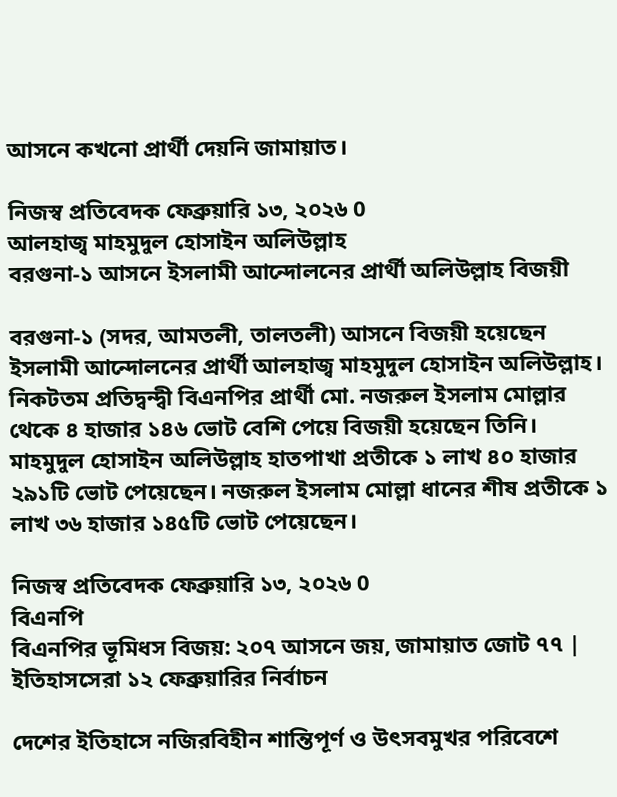আসনে কখনো প্রার্থী দেয়নি জামায়াত।

নিজস্ব প্রতিবেদক ফেব্রুয়ারি ১৩, ২০২৬ 0
আলহাজ্ব মাহমুদুল হোসাইন অলিউল্লাহ
বরগুনা-১ আসনে ইসলামী আন্দোলনের প্রার্থী অলিউল্লাহ বিজয়ী

বরগুনা-১ (সদর, আমতলী, তালতলী) আসনে বিজয়ী হয়েছেন ইসলামী আন্দোলনের প্রার্থী আলহাজ্ব মাহমুদুল হোসাইন অলিউল্লাহ। নিকটতম প্রতিদ্বন্দ্বী বিএনপির প্রার্থী মো. নজরুল ইসলাম মোল্লার থেকে ৪ হাজার ১৪৬ ভোট বেশি পেয়ে বিজয়ী হয়েছেন তিনি। মাহমুদুল হোসাইন অলিউল্লাহ হাতপাখা প্রতীকে ১ লাখ ৪০ হাজার ২৯১টি ভোট পেয়েছেন। নজরুল ইসলাম মোল্লা ধানের শীষ প্রতীকে ১ লাখ ৩৬ হাজার ১৪৫টি ভোট পেয়েছেন।

নিজস্ব প্রতিবেদক ফেব্রুয়ারি ১৩, ২০২৬ 0
বিএনপি
বিএনপির ভূমিধস বিজয়: ২০৭ আসনে জয়, জামায়াত জোট ৭৭ | ইতিহাসসেরা ১২ ফেব্রুয়ারির নির্বাচন

দেশের ইতিহাসে নজিরবিহীন শান্তিপূর্ণ ও উৎসবমুখর পরিবেশে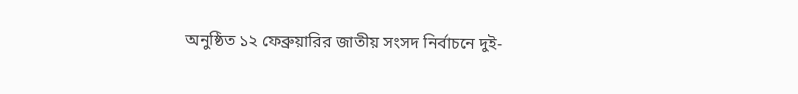অনুষ্ঠিত ১২ ফেব্রুয়ারির জাতীয় সংসদ নির্বাচনে দুই-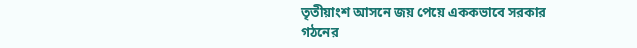তৃতীয়াংশ আসনে জয় পেয়ে এককভাবে সরকার গঠনের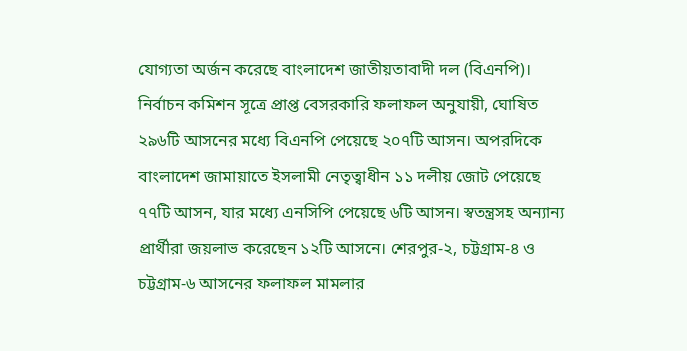যোগ্যতা অর্জন করেছে বাংলাদেশ জাতীয়তাবাদী দল (বিএনপি)। নির্বাচন কমিশন সূত্রে প্রাপ্ত বেসরকারি ফলাফল অনুযায়ী, ঘোষিত ২৯৬টি আসনের মধ্যে বিএনপি পেয়েছে ২০৭টি আসন। অপরদিকে বাংলাদেশ জামায়াতে ইসলামী নেতৃত্বাধীন ১১ দলীয় জোট পেয়েছে ৭৭টি আসন, যার মধ্যে এনসিপি পেয়েছে ৬টি আসন। স্বতন্ত্রসহ অন্যান্য প্রার্থীরা জয়লাভ করেছেন ১২টি আসনে। শেরপুর-২, চট্টগ্রাম-৪ ও চট্টগ্রাম-৬ আসনের ফলাফল মামলার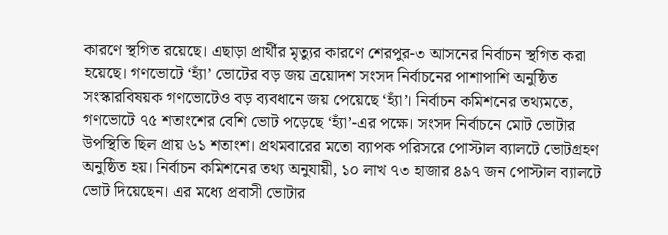কারণে স্থগিত রয়েছে। এছাড়া প্রার্থীর মৃত্যুর কারণে শেরপুর-৩ আসনের নির্বাচন স্থগিত করা হয়েছে। গণভোটে ‘হ্যাঁ’ ভোটের বড় জয় ত্রয়োদশ সংসদ নির্বাচনের পাশাপাশি অনুষ্ঠিত সংস্কারবিষয়ক গণভোটেও বড় ব্যবধানে জয় পেয়েছে ‘হ্যাঁ’। নির্বাচন কমিশনের তথ্যমতে, গণভোটে ৭৫ শতাংশের বেশি ভোট পড়েছে ‘হ্যাঁ’-এর পক্ষে। সংসদ নির্বাচনে মোট ভোটার উপস্থিতি ছিল প্রায় ৬১ শতাংশ। প্রথমবারের মতো ব্যাপক পরিসরে পোস্টাল ব্যালটে ভোটগ্রহণ অনুষ্ঠিত হয়। নির্বাচন কমিশনের তথ্য অনুযায়ী, ১০ লাখ ৭৩ হাজার ৪৯৭ জন পোস্টাল ব্যালটে ভোট দিয়েছেন। এর মধ্যে প্রবাসী ভোটার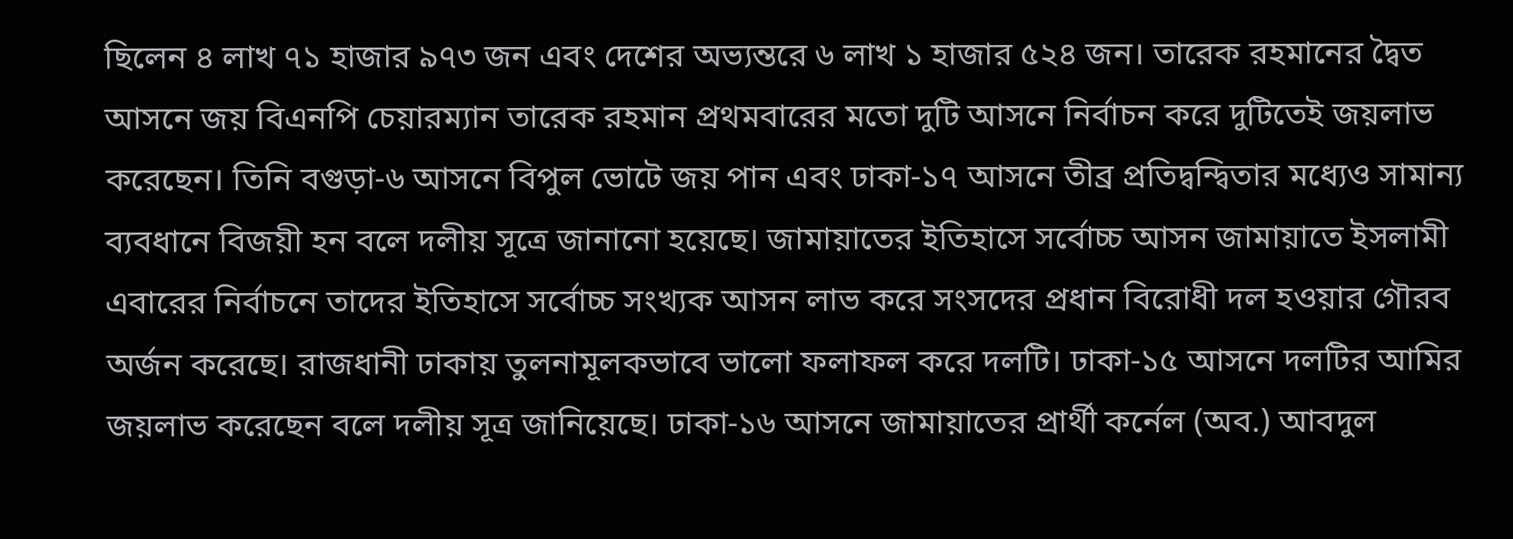ছিলেন ৪ লাখ ৭১ হাজার ৯৭৩ জন এবং দেশের অভ্যন্তরে ৬ লাখ ১ হাজার ৫২৪ জন। তারেক রহমানের দ্বৈত আসনে জয় বিএনপি চেয়ারম্যান তারেক রহমান প্রথমবারের মতো দুটি আসনে নির্বাচন করে দুটিতেই জয়লাভ করেছেন। তিনি বগুড়া-৬ আসনে বিপুল ভোটে জয় পান এবং ঢাকা-১৭ আসনে তীব্র প্রতিদ্বন্দ্বিতার মধ্যেও সামান্য ব্যবধানে বিজয়ী হন বলে দলীয় সূত্রে জানানো হয়েছে। জামায়াতের ইতিহাসে সর্বোচ্চ আসন জামায়াতে ইসলামী এবারের নির্বাচনে তাদের ইতিহাসে সর্বোচ্চ সংখ্যক আসন লাভ করে সংসদের প্রধান বিরোধী দল হওয়ার গৌরব অর্জন করেছে। রাজধানী ঢাকায় তুলনামূলকভাবে ভালো ফলাফল করে দলটি। ঢাকা-১৫ আসনে দলটির আমির জয়লাভ করেছেন বলে দলীয় সূত্র জানিয়েছে। ঢাকা-১৬ আসনে জামায়াতের প্রার্থী কর্নেল (অব.) আবদুল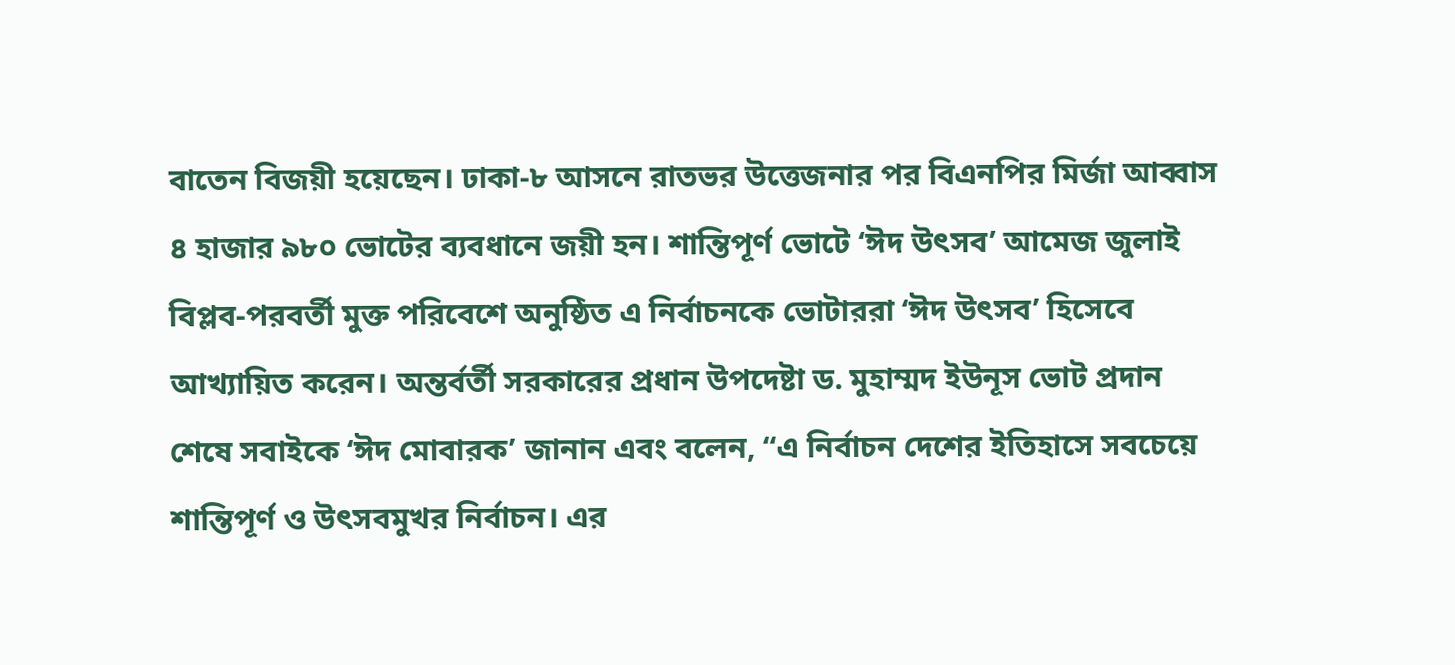বাতেন বিজয়ী হয়েছেন। ঢাকা-৮ আসনে রাতভর উত্তেজনার পর বিএনপির মির্জা আব্বাস ৪ হাজার ৯৮০ ভোটের ব্যবধানে জয়ী হন। শান্তিপূর্ণ ভোটে ‘ঈদ উৎসব’ আমেজ জুলাই বিপ্লব-পরবর্তী মুক্ত পরিবেশে অনুষ্ঠিত এ নির্বাচনকে ভোটাররা ‘ঈদ উৎসব’ হিসেবে আখ্যায়িত করেন। অন্তর্বর্তী সরকারের প্রধান উপদেষ্টা ড. মুহাম্মদ ইউনূস ভোট প্রদান শেষে সবাইকে ‘ঈদ মোবারক’ জানান এবং বলেন, “এ নির্বাচন দেশের ইতিহাসে সবচেয়ে শান্তিপূর্ণ ও উৎসবমুখর নির্বাচন। এর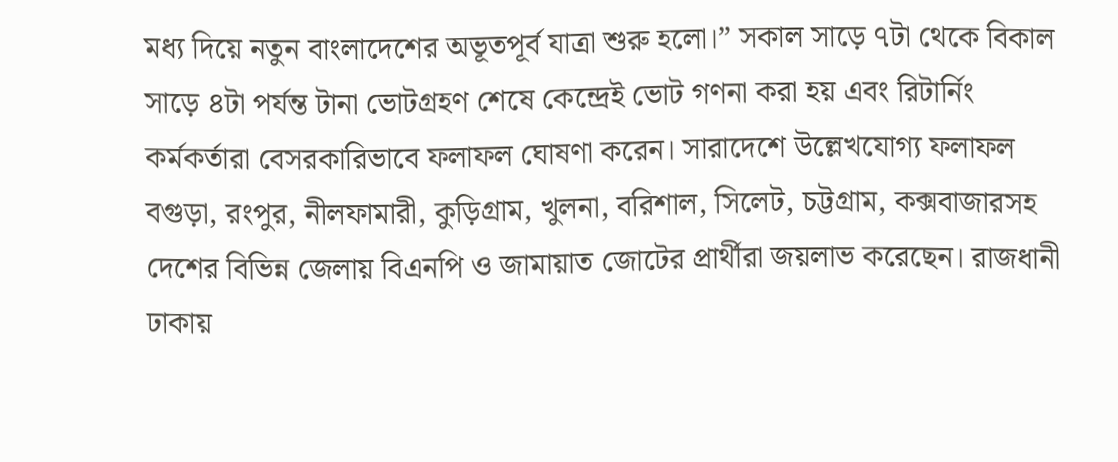মধ্য দিয়ে নতুন বাংলাদেশের অভূতপূর্ব যাত্রা শুরু হলো।” সকাল সাড়ে ৭টা থেকে বিকাল সাড়ে ৪টা পর্যন্ত টানা ভোটগ্রহণ শেষে কেন্দ্রেই ভোট গণনা করা হয় এবং রিটার্নিং কর্মকর্তারা বেসরকারিভাবে ফলাফল ঘোষণা করেন। সারাদেশে উল্লেখযোগ্য ফলাফল বগুড়া, রংপুর, নীলফামারী, কুড়িগ্রাম, খুলনা, বরিশাল, সিলেট, চট্টগ্রাম, কক্সবাজারসহ দেশের বিভিন্ন জেলায় বিএনপি ও জামায়াত জোটের প্রার্থীরা জয়লাভ করেছেন। রাজধানী ঢাকায়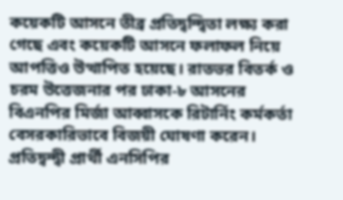কয়েকটি আসনে তীব্র প্রতিদ্বন্দ্বিতা লক্ষ্য করা গেছে এবং কয়েকটি আসনে ফলাফল নিয়ে আপত্তিও উত্থাপিত হয়েছে। রাতভর বিতর্ক ও চরম উত্তেজনার পর ঢাকা-৮ আসনের বিএনপির মির্জা আব্বাসকে রিটার্নিং কর্মকর্তা বেসরকারিভাবে বিজয়ী ঘোষণা করেন। প্রতিদ্বন্দ্বী প্রার্থী এনসিপির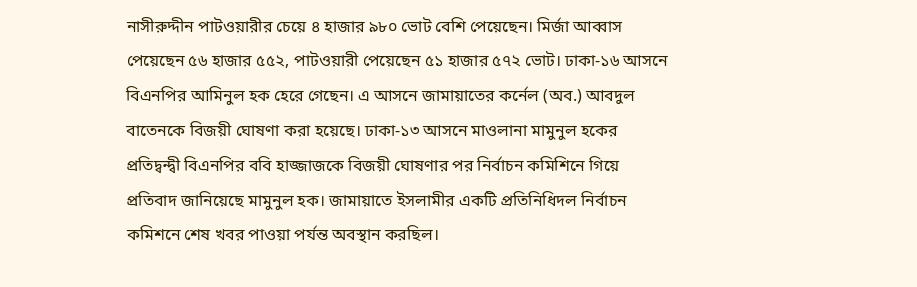নাসীরুদ্দীন পাটওয়ারীর চেয়ে ৪ হাজার ৯৮০ ভোট বেশি পেয়েছেন। মির্জা আব্বাস পেয়েছেন ৫৬ হাজার ৫৫২, পাটওয়ারী পেয়েছেন ৫১ হাজার ৫৭২ ভোট। ঢাকা-১৬ আসনে বিএনপির আমিনুল হক হেরে গেছেন। এ আসনে জামায়াতের কর্নেল (অব.) আবদুল বাতেনকে বিজয়ী ঘোষণা করা হয়েছে। ঢাকা-১৩ আসনে মাওলানা মামুনুল হকের প্রতিদ্বন্দ্বী বিএনপির ববি হাজ্জাজকে বিজয়ী ঘোষণার পর নির্বাচন কমিশিনে গিয়ে প্রতিবাদ জানিয়েছে মামুনুল হক। জামায়াতে ইসলামীর একটি প্রতিনিধিদল নির্বাচন কমিশনে শেষ খবর পাওয়া পর্যন্ত অবস্থান করছিল।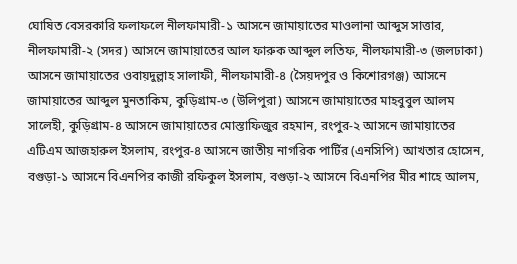ঘোষিত বেসরকারি ফলাফলে নীলফামারী-১ আসনে জামায়াতের মাওলানা আব্দুস সাত্তার, নীলফামারী-২ (সদর) আসনে জামায়াতের আল ফারুক আব্দুল লতিফ, নীলফামারী-৩ (জলঢাকা) আসনে জামায়াতের ওবায়দুল্লাহ সালাফী, নীলফামারী-৪ (সৈয়দপুর ও কিশোরগঞ্জ) আসনে জামায়াতের আব্দুল মুনতাকিম, কুড়িগ্রাম-৩ (উলিপুরা) আসনে জামায়াতের মাহবুবুল আলম সালেহী, কুড়িগ্রাম-৪ আসনে জামায়াতের মোস্তাফিজুর রহমান, রংপুর-২ আসনে জামায়াতের এটিএম আজহারুল ইসলাম, রংপুর-৪ আসনে জাতীয় নাগরিক পার্টির (এনসিপি) আখতার হোসেন, বগুড়া-১ আসনে বিএনপির কাজী রফিকুল ইসলাম, বগুড়া-২ আসনে বিএনপির মীর শাহে আলম,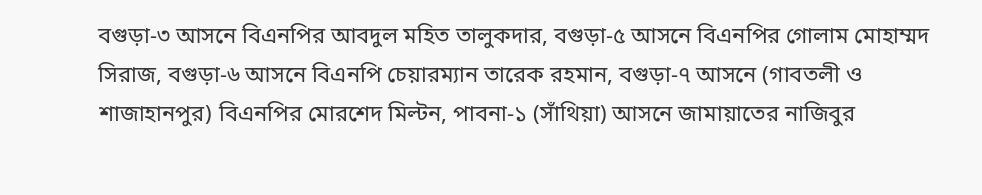বগুড়া-৩ আসনে বিএনপির আবদুল মহিত তালুকদার, বগুড়া-৫ আসনে বিএনপির গোলাম মোহাম্মদ সিরাজ, বগুড়া-৬ আসনে বিএনপি চেয়ারম্যান তারেক রহমান, বগুড়া-৭ আসনে (গাবতলী ও শাজাহানপুর) বিএনপির মোরশেদ মিল্টন, পাবনা-১ (সাঁথিয়া) আসনে জামায়াতের নাজিবুর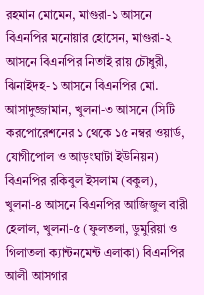রহমান মোমেন, মাগুরা-১ আসনে বিএনপির মনোয়ার হোসেন, মাগুরা-২ আসনে বিএনপির নিতাই রায় চৌধুরী, ঝিনাইদহ-১ আসনে বিএনপির মো. আসাদুজ্জামান, খুলনা-৩ আসনে (সিটি করপোরেশনের ১ থেকে ১৫ নম্বর ওয়ার্ড, যোগীপোল ও আড়ংঘাটা ইউনিয়ন) বিএনপির রকিবুল ইসলাম (বকুল), খুলনা-৪ আসনে বিএনপির আজিজুল বারী হেলাল, খুলনা-৫ (ফুলতলা, ডুমুরিয়া ও গিলাতলা ক্যান্টনমেন্ট এলাকা) বিএনপির আলী আসগার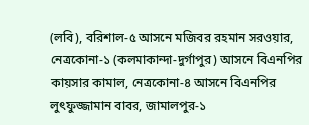(লবি), বরিশাল-৫ আসনে মজিবর রহমান সরওয়ার, নেত্রকোনা-১ (কলমাকান্দা-দুর্গাপুর) আসনে বিএনপির কায়সার কামাল, নেত্রকোনা-৪ আসনে বিএনপির লুৎফুজ্জামান বাবর, জামালপুর-১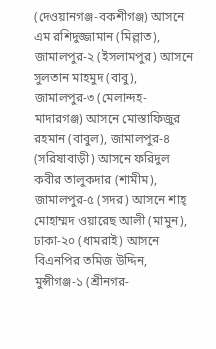(দেওয়ানগঞ্জ-বকশীগঞ্জ) আসনে এম রশিদুজ্জামান (মিল্লাত), জামালপুর-২ (ইসলামপুর) আসনে সুলতান মাহমুদ (বাবু), জামালপুর-৩ (মেলান্দহ-মাদারগঞ্জ) আসনে মোস্তাফিজুর রহমান (বাবুল), জামালপুর-৪ (সরিষাবাড়ী) আসনে ফরিদুল কবীর তালুকদার (শামীম), জামালপুর-৫ (সদর) আসনে শাহ্ মোহাম্মদ ওয়ারেছ আলী (মামুন), ঢাকা-২০ (ধামরাই) আসনে বিএনপির তমিজ উদ্দিন, মুন্সীগঞ্জ-১ (শ্রীনগর-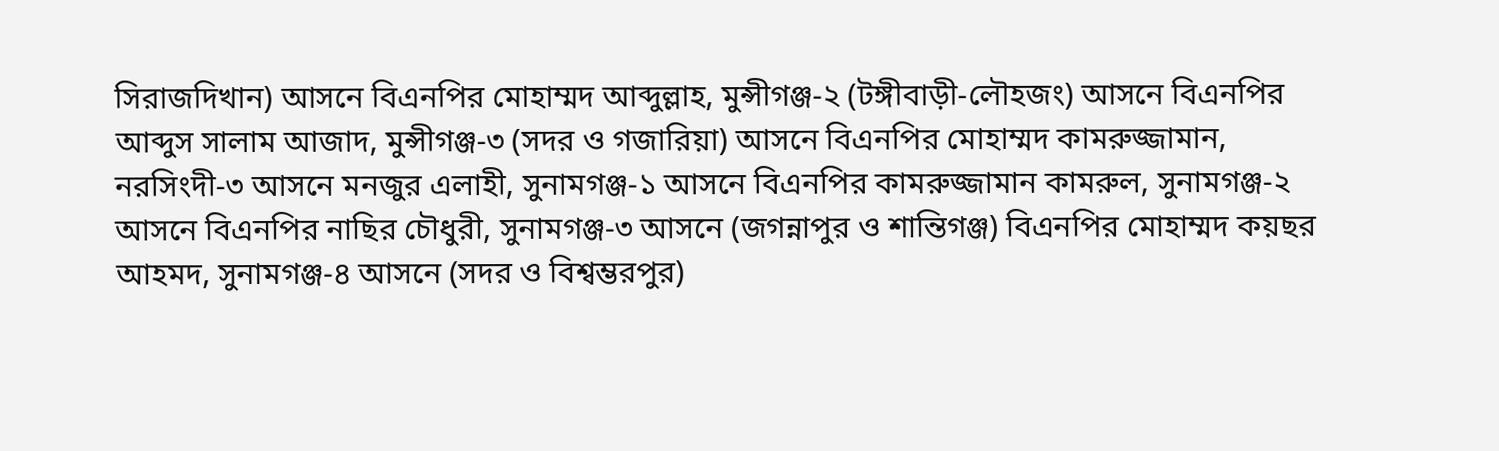সিরাজদিখান) আসনে বিএনপির মোহাম্মদ আব্দুল্লাহ, মুন্সীগঞ্জ-২ (টঙ্গীবাড়ী-লৌহজং) আসনে বিএনপির আব্দুস সালাম আজাদ, মুন্সীগঞ্জ-৩ (সদর ও গজারিয়া) আসনে বিএনপির মোহাম্মদ কামরুজ্জামান, নরসিংদী-৩ আসনে মনজুর এলাহী, সুনামগঞ্জ-১ আসনে বিএনপির কামরুজ্জামান কামরুল, সুনামগঞ্জ-২ আসনে বিএনপির নাছির চৌধুরী, সুনামগঞ্জ-৩ আসনে (জগন্নাপুর ও শান্তিগঞ্জ) বিএনপির মোহাম্মদ কয়ছর আহমদ, সুনামগঞ্জ-৪ আসনে (সদর ও বিশ্বম্ভরপুর)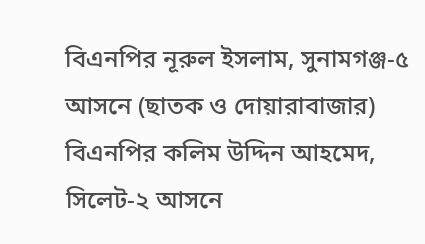বিএনপির নূরুল ইসলাম, সুনামগঞ্জ-৫ আসনে (ছাতক ও দোয়ারাবাজার) বিএনপির কলিম উদ্দিন আহমেদ, সিলেট-২ আসনে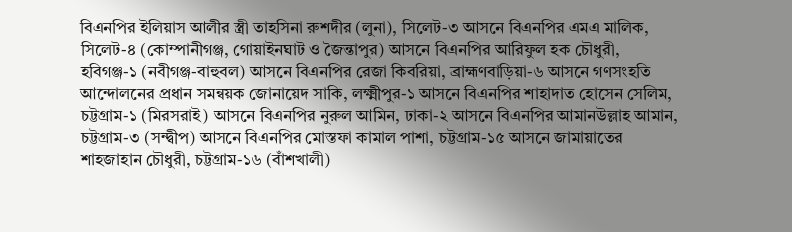বিএনপির ইলিয়াস আলীর স্ত্রী তাহসিনা রুশদীর (লুনা), সিলেট-৩ আসনে বিএনপির এমএ মালিক, সিলেট-৪ (কোম্পানীগঞ্জ, গোয়াইনঘাট ও জৈন্তাপুর) আসনে বিএনপির আরিফুল হক চৌধুরী, হবিগঞ্জ-১ (নবীগঞ্জ-বাহুবল) আসনে বিএনপির রেজা কিবরিয়া, ব্রাহ্মণবাড়িয়া-৬ আসনে গণসংহতি আন্দোলনের প্রধান সমন্বয়ক জোনায়েদ সাকি, লক্ষ্মীপুর-১ আসনে বিএনপির শাহাদাত হোসেন সেলিম, চট্টগ্রাম-১ (মিরসরাই) আসনে বিএনপির নুরুল আমিন, ঢাকা-২ আসনে বিএনপির আমানউল্লাহ আমান, চট্টগ্রাম-৩ (সন্দ্বীপ) আসনে বিএনপির মোস্তফা কামাল পাশা, চট্টগ্রাম-১৫ আসনে জামায়াতের শাহজাহান চৌধুরী, চট্টগ্রাম-১৬ (বাঁশখালী)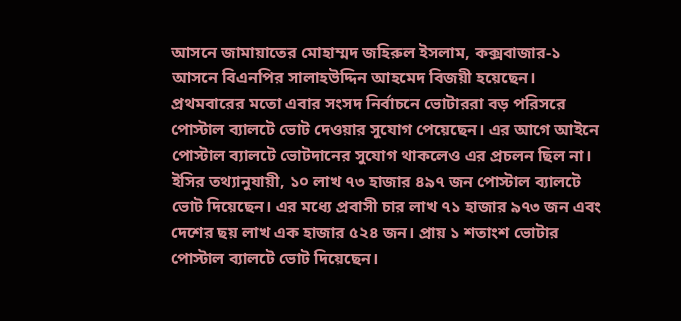আসনে জামায়াতের মোহাম্মদ জহিরুল ইসলাম, কক্সবাজার-১ আসনে বিএনপির সালাহউদ্দিন আহমেদ বিজয়ী হয়েছেন।   প্রথমবারের মতো এবার সংসদ নির্বাচনে ভোটাররা বড় পরিসরে পোস্টাল ব্যালটে ভোট দেওয়ার সুযোগ পেয়েছেন। এর আগে আইনে পোস্টাল ব্যালটে ভোটদানের সুযোগ থাকলেও এর প্রচলন ছিল না। ইসির তথ্যানুযায়ী, ১০ লাখ ৭৩ হাজার ৪৯৭ জন পোস্টাল ব্যালটে ভোট দিয়েছেন। এর মধ্যে প্রবাসী চার লাখ ৭১ হাজার ৯৭৩ জন এবং দেশের ছয় লাখ এক হাজার ৫২৪ জন। প্রায় ১ শতাংশ ভোটার পোস্টাল ব্যালটে ভোট দিয়েছেন।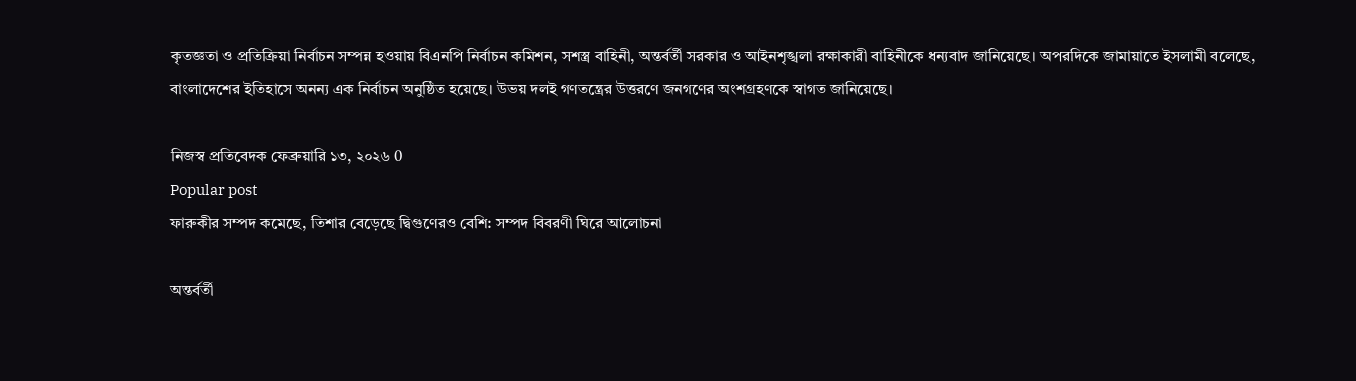কৃতজ্ঞতা ও প্রতিক্রিয়া নির্বাচন সম্পন্ন হওয়ায় বিএনপি নির্বাচন কমিশন, সশস্ত্র বাহিনী, অন্তর্বর্তী সরকার ও আইনশৃঙ্খলা রক্ষাকারী বাহিনীকে ধন্যবাদ জানিয়েছে। অপরদিকে জামায়াতে ইসলামী বলেছে, বাংলাদেশের ইতিহাসে অনন্য এক নির্বাচন অনুষ্ঠিত হয়েছে। উভয় দলই গণতন্ত্রের উত্তরণে জনগণের অংশগ্রহণকে স্বাগত জানিয়েছে।

নিজস্ব প্রতিবেদক ফেব্রুয়ারি ১৩, ২০২৬ 0
Popular post
ফারুকীর সম্পদ কমেছে, তিশার বেড়েছে দ্বিগুণেরও বেশি: সম্পদ বিবরণী ঘিরে আলোচনা

অন্তর্বর্তী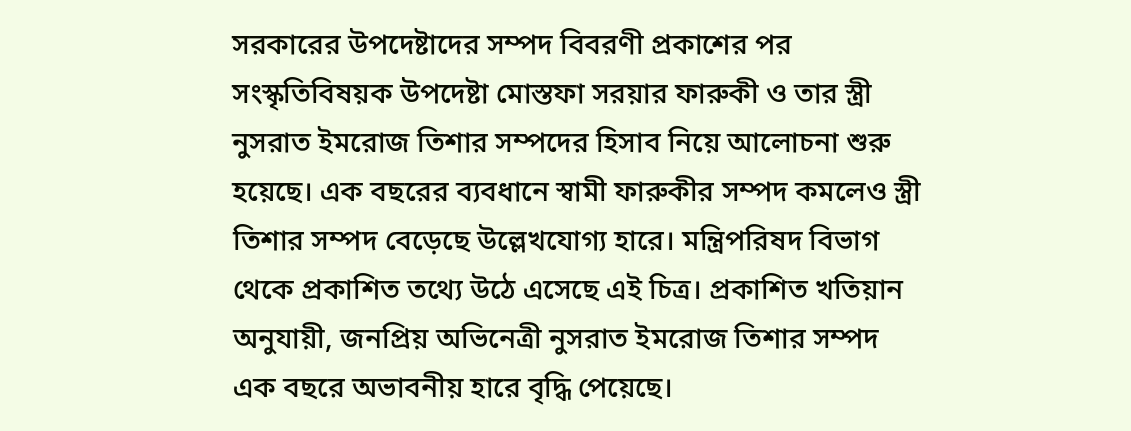সরকারের উপদেষ্টাদের সম্পদ বিবরণী প্রকাশের পর সংস্কৃতিবিষয়ক উপদেষ্টা মোস্তফা সরয়ার ফারুকী ও তার স্ত্রী নুসরাত ইমরোজ তিশার সম্পদের হিসাব নিয়ে আলোচনা শুরু হয়েছে। এক বছরের ব্যবধানে স্বামী ফারুকীর সম্পদ কমলেও স্ত্রী তিশার সম্পদ বেড়েছে উল্লেখযোগ্য হারে। মন্ত্রিপরিষদ বিভাগ থেকে প্রকাশিত তথ্যে উঠে এসেছে এই চিত্র। প্রকাশিত খতিয়ান অনুযায়ী, জনপ্রিয় অভিনেত্রী নুসরাত ইমরোজ তিশার সম্পদ এক বছরে অভাবনীয় হারে বৃদ্ধি পেয়েছে।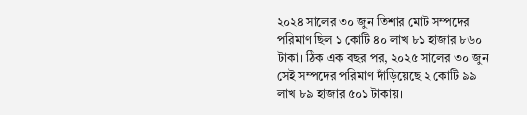২০২৪ সালের ৩০ জুন তিশার মোট সম্পদের পরিমাণ ছিল ১ কোটি ৪০ লাখ ৮১ হাজার ৮৬০ টাকা। ঠিক এক বছর পর, ২০২৫ সালের ৩০ জুন সেই সম্পদের পরিমাণ দাঁড়িয়েছে ২ কোটি ৯৯ লাখ ৮৯ হাজার ৫০১ টাকায়।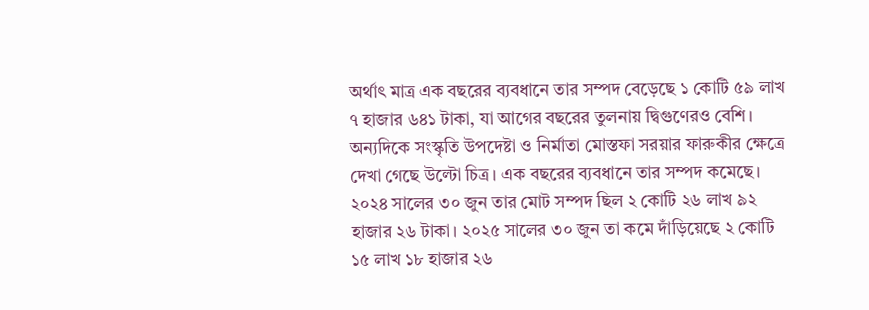অর্থাৎ মাত্র এক বছরের ব্যবধানে তার সম্পদ বেড়েছে ১ কোটি ৫৯ লাখ ৭ হাজার ৬৪১ টাকা, যা আগের বছরের তুলনায় দ্বিগুণেরও বেশি। অন্যদিকে সংস্কৃতি উপদেষ্টা ও নির্মাতা মোস্তফা সরয়ার ফারুকীর ক্ষেত্রে দেখা গেছে উল্টো চিত্র। এক বছরের ব্যবধানে তার সম্পদ কমেছে। ২০২৪ সালের ৩০ জুন তার মোট সম্পদ ছিল ২ কোটি ২৬ লাখ ৯২ হাজার ২৬ টাকা। ২০২৫ সালের ৩০ জুন তা কমে দাঁড়িয়েছে ২ কোটি ১৫ লাখ ১৮ হাজার ২৬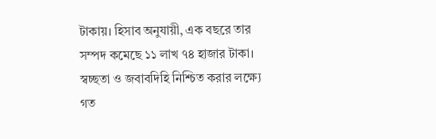টাকায়। হিসাব অনুযায়ী, এক বছরে তার সম্পদ কমেছে ১১ লাখ ৭৪ হাজার টাকা। স্বচ্ছতা ও জবাবদিহি নিশ্চিত করার লক্ষ্যে গত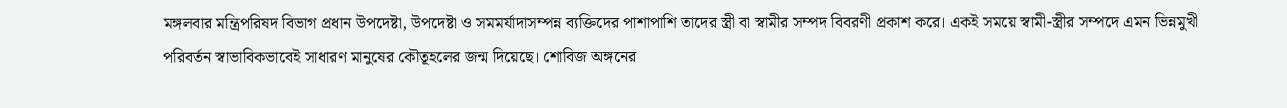মঙ্গলবার মন্ত্রিপরিষদ বিভাগ প্রধান উপদেষ্টা, উপদেষ্টা ও সমমর্যাদাসম্পন্ন ব্যক্তিদের পাশাপাশি তাদের স্ত্রী বা স্বামীর সম্পদ বিবরণী প্রকাশ করে। একই সময়ে স্বামী-স্ত্রীর সম্পদে এমন ভিন্নমুখী পরিবর্তন স্বাভাবিকভাবেই সাধারণ মানুষের কৌতূহলের জন্ম দিয়েছে। শোবিজ অঙ্গনের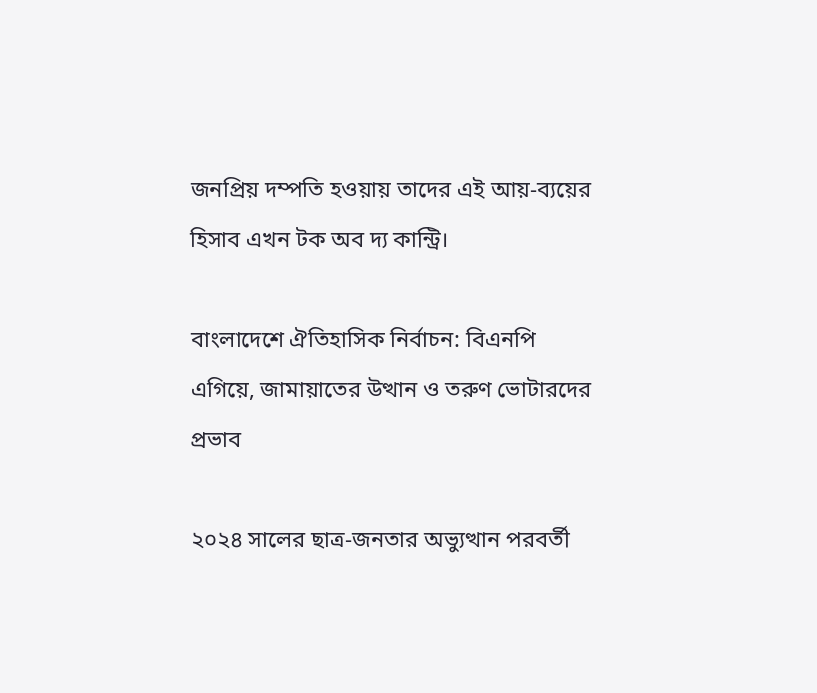জনপ্রিয় দম্পতি হওয়ায় তাদের এই আয়-ব্যয়ের হিসাব এখন টক অব দ্য কান্ট্রি।

বাংলাদেশে ঐতিহাসিক নির্বাচন: বিএনপি এগিয়ে, জামায়াতের উত্থান ও তরুণ ভোটারদের প্রভাব

২০২৪ সালের ছাত্র-জনতার অভ্যুত্থান পরবর্তী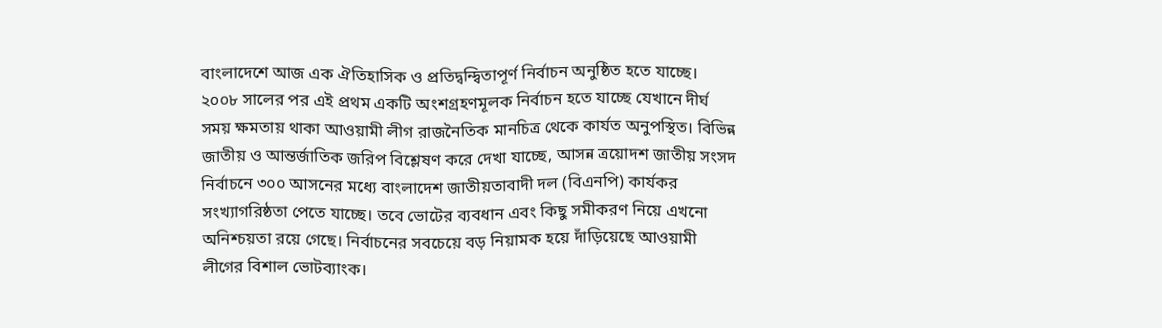বাংলাদেশে আজ এক ঐতিহাসিক ও প্রতিদ্বন্দ্বিতাপূর্ণ নির্বাচন অনুষ্ঠিত হতে যাচ্ছে। ২০০৮ সালের পর এই প্রথম একটি অংশগ্রহণমূলক নির্বাচন হতে যাচ্ছে যেখানে দীর্ঘ সময় ক্ষমতায় থাকা আওয়ামী লীগ রাজনৈতিক মানচিত্র থেকে কার্যত অনুপস্থিত। বিভিন্ন জাতীয় ও আন্তর্জাতিক জরিপ বিশ্লেষণ করে দেখা যাচ্ছে, আসন্ন ত্রয়োদশ জাতীয় সংসদ নির্বাচনে ৩০০ আসনের মধ্যে বাংলাদেশ জাতীয়তাবাদী দল (বিএনপি) কার্যকর সংখ্যাগরিষ্ঠতা পেতে যাচ্ছে। তবে ভোটের ব্যবধান এবং কিছু সমীকরণ নিয়ে এখনো অনিশ্চয়তা রয়ে গেছে। নির্বাচনের সবচেয়ে বড় নিয়ামক হয়ে দাঁড়িয়েছে আওয়ামী লীগের বিশাল ভোটব্যাংক।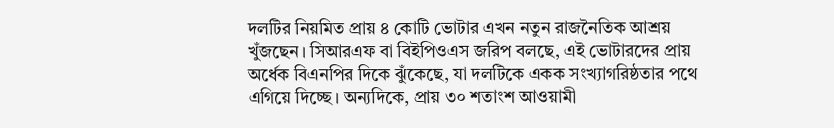দলটির নিয়মিত প্রায় ৪ কোটি ভোটার এখন নতুন রাজনৈতিক আশ্রয় খুঁজছেন। সিআরএফ বা বিইপিওএস জরিপ বলছে, এই ভোটারদের প্রায় অর্ধেক বিএনপির দিকে ঝুঁকেছে, যা দলটিকে একক সংখ্যাগরিষ্ঠতার পথে এগিয়ে দিচ্ছে। অন্যদিকে, প্রায় ৩০ শতাংশ আওয়ামী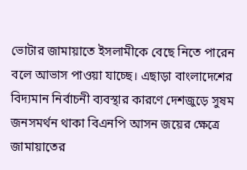ভোটার জামায়াতে ইসলামীকে বেছে নিতে পারেন বলে আভাস পাওয়া যাচ্ছে। এছাড়া বাংলাদেশের বিদ্যমান নির্বাচনী ব্যবস্থার কারণে দেশজুড়ে সুষম জনসমর্থন থাকা বিএনপি আসন জয়ের ক্ষেত্রে জামায়াতের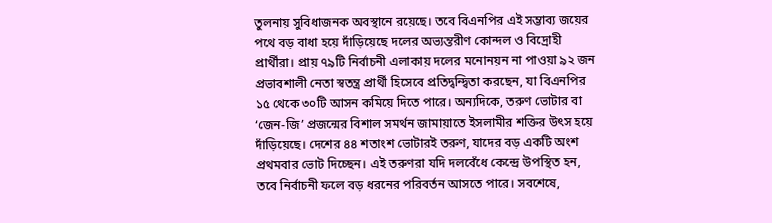তুলনায় সুবিধাজনক অবস্থানে রয়েছে। তবে বিএনপির এই সম্ভাব্য জয়ের পথে বড় বাধা হয়ে দাঁড়িয়েছে দলের অভ্যন্তরীণ কোন্দল ও বিদ্রোহী প্রার্থীরা। প্রায় ৭৯টি নির্বাচনী এলাকায় দলের মনোনয়ন না পাওয়া ৯২ জন প্রভাবশালী নেতা স্বতন্ত্র প্রার্থী হিসেবে প্রতিদ্বন্দ্বিতা করছেন, যা বিএনপির ১৫ থেকে ৩০টি আসন কমিয়ে দিতে পারে। অন্যদিকে, তরুণ ভোটার বা ‘জেন-জি’ প্রজন্মের বিশাল সমর্থন জামায়াতে ইসলামীর শক্তির উৎস হয়ে দাঁড়িয়েছে। দেশের ৪৪ শতাংশ ভোটারই তরুণ, যাদের বড় একটি অংশ প্রথমবার ভোট দিচ্ছেন। এই তরুণরা যদি দলবেঁধে কেন্দ্রে উপস্থিত হন, তবে নির্বাচনী ফলে বড় ধরনের পরিবর্তন আসতে পারে। সবশেষে,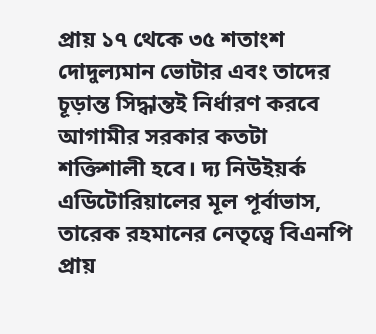প্রায় ১৭ থেকে ৩৫ শতাংশ দোদুল্যমান ভোটার এবং তাদের চূড়ান্ত সিদ্ধান্তই নির্ধারণ করবে আগামীর সরকার কতটা শক্তিশালী হবে। দ্য নিউইয়র্ক এডিটোরিয়ালের মূল পূর্বাভাস, তারেক রহমানের নেতৃত্বে বিএনপি প্রায়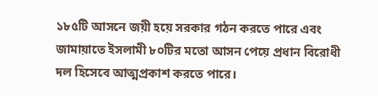১৮৫টি আসনে জয়ী হয়ে সরকার গঠন করতে পারে এবং জামায়াতে ইসলামী ৮০টির মতো আসন পেয়ে প্রধান বিরোধী দল হিসেবে আত্মপ্রকাশ করতে পারে।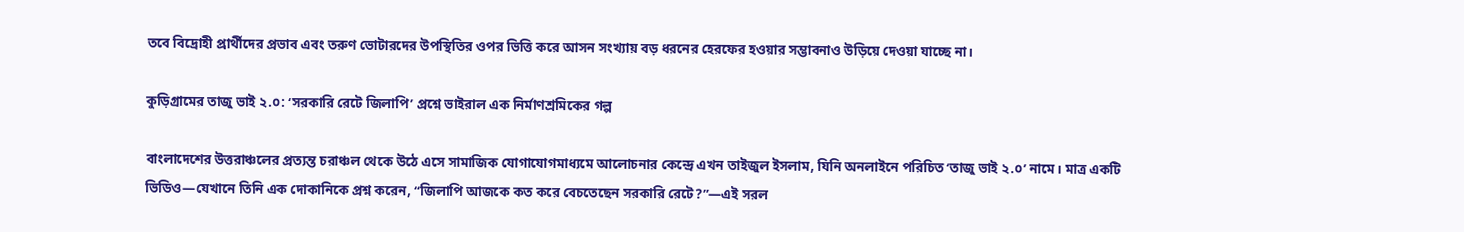তবে বিদ্রোহী প্রার্থীদের প্রভাব এবং তরুণ ভোটারদের উপস্থিতির ওপর ভিত্তি করে আসন সংখ্যায় বড় ধরনের হেরফের হওয়ার সম্ভাবনাও উড়িয়ে দেওয়া যাচ্ছে না।

কুড়িগ্রামের তাজু ভাই ২.০: ‘সরকারি রেটে জিলাপি’ প্রশ্নে ভাইরাল এক নির্মাণশ্রমিকের গল্প

বাংলাদেশের উত্তরাঞ্চলের প্রত্যন্ত চরাঞ্চল থেকে উঠে এসে সামাজিক যোগাযোগমাধ্যমে আলোচনার কেন্দ্রে এখন তাইজুল ইসলাম, যিনি অনলাইনে পরিচিত ‘তাজু ভাই ২.০’ নামে। মাত্র একটি ভিডিও—যেখানে তিনি এক দোকানিকে প্রশ্ন করেন, “জিলাপি আজকে কত করে বেচতেছেন সরকারি রেটে?”—এই সরল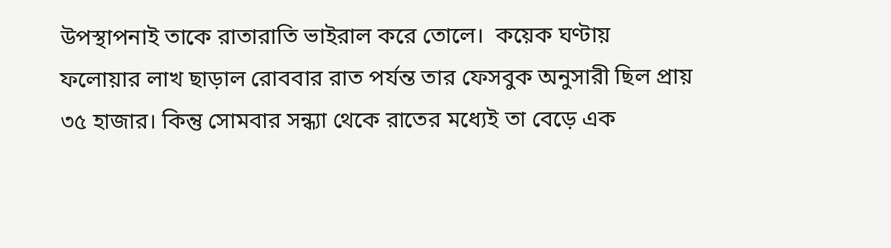উপস্থাপনাই তাকে রাতারাতি ভাইরাল করে তোলে।  কয়েক ঘণ্টায় ফলোয়ার লাখ ছাড়াল রোববার রাত পর্যন্ত তার ফেসবুক অনুসারী ছিল প্রায় ৩৫ হাজার। কিন্তু সোমবার সন্ধ্যা থেকে রাতের মধ্যেই তা বেড়ে এক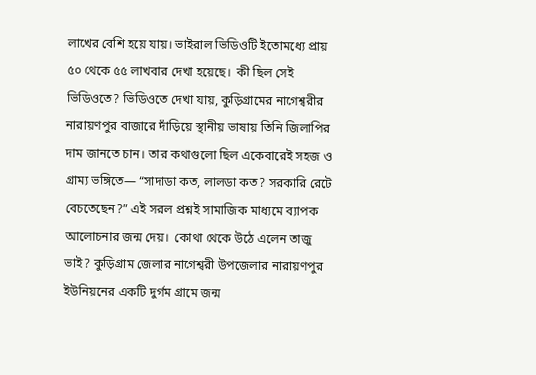লাখের বেশি হয়ে যায়। ভাইরাল ভিডিওটি ইতোমধ্যে প্রায় ৫০ থেকে ৫৫ লাখবার দেখা হয়েছে।  কী ছিল সেই ভিডিওতে? ভিডিওতে দেখা যায়, কুড়িগ্রামের নাগেশ্বরীর নারায়ণপুর বাজারে দাঁড়িয়ে স্থানীয় ভাষায় তিনি জিলাপির দাম জানতে চান। তার কথাগুলো ছিল একেবারেই সহজ ও গ্রাম্য ভঙ্গিতে— “সাদাডা কত, লালডা কত? সরকারি রেটে বেচতেছেন?” এই সরল প্রশ্নই সামাজিক মাধ্যমে ব্যাপক আলোচনার জন্ম দেয়।  কোথা থেকে উঠে এলেন তাজু ভাই? কুড়িগ্রাম জেলার নাগেশ্বরী উপজেলার নারায়ণপুর ইউনিয়নের একটি দুর্গম গ্রামে জন্ম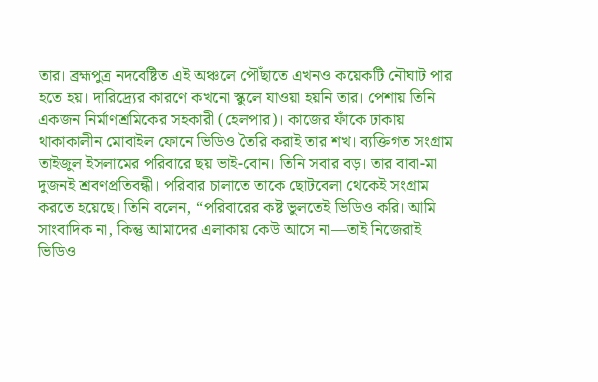তার। ব্রহ্মপুত্র নদবেষ্টিত এই অঞ্চলে পৌঁছাতে এখনও কয়েকটি নৌঘাট পার হতে হয়। দারিদ্র্যের কারণে কখনো স্কুলে যাওয়া হয়নি তার। পেশায় তিনি একজন নির্মাণশ্রমিকের সহকারী (হেলপার)। কাজের ফাঁকে ঢাকায় থাকাকালীন মোবাইল ফোনে ভিডিও তৈরি করাই তার শখ। ব্যক্তিগত সংগ্রাম তাইজুল ইসলামের পরিবারে ছয় ভাই-বোন। তিনি সবার বড়। তার বাবা-মা দুজনই শ্রবণপ্রতিবন্ধী। পরিবার চালাতে তাকে ছোটবেলা থেকেই সংগ্রাম করতে হয়েছে। তিনি বলেন, “পরিবারের কষ্ট ভুলতেই ভিডিও করি। আমি সাংবাদিক না, কিন্তু আমাদের এলাকায় কেউ আসে না—তাই নিজেরাই ভিডিও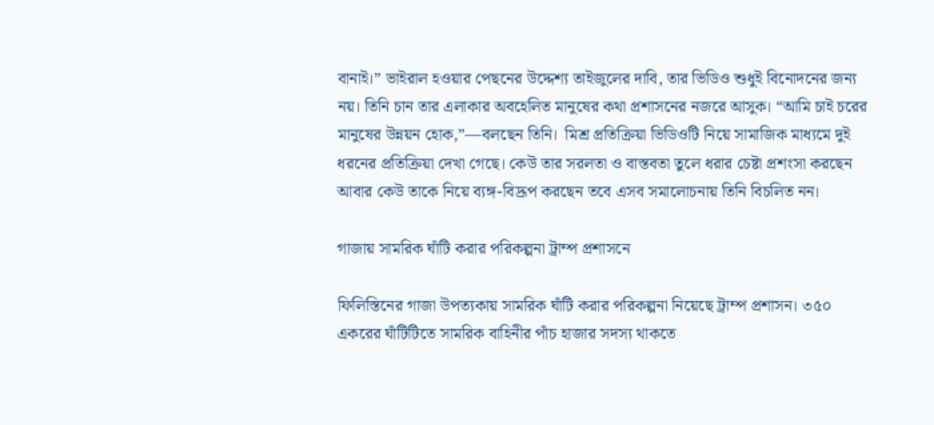বানাই।” ভাইরাল হওয়ার পেছনের উদ্দেশ্য তাইজুলের দাবি, তার ভিডিও শুধুই বিনোদনের জন্য নয়। তিনি চান তার এলাকার অবহেলিত মানুষের কথা প্রশাসনের নজরে আসুক। “আমি চাই চরের মানুষের উন্নয়ন হোক,”—বলছেন তিনি।  মিশ্র প্রতিক্রিয়া ভিডিওটি নিয়ে সামাজিক মাধ্যমে দুই ধরনের প্রতিক্রিয়া দেখা গেছে। কেউ তার সরলতা ও বাস্তবতা তুলে ধরার চেষ্টা প্রশংসা করছেন আবার কেউ তাকে নিয়ে ব্যঙ্গ-বিদ্রূপ করছেন তবে এসব সমালোচনায় তিনি বিচলিত নন।

গাজায় সামরিক ঘাঁটি করার পরিকল্পনা ট্রাম্প প্রশাসনে

ফিলিস্তিনের গাজা উপত্যকায় সামরিক ঘাঁটি করার পরিকল্পনা নিয়েছে ট্রাম্প প্রশাসন। ৩৫০ একরের ঘাঁটিটিতে সামরিক বাহিনীর পাঁচ হাজার সদস্য থাকতে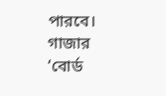পারবে। গাজার ‘বোর্ড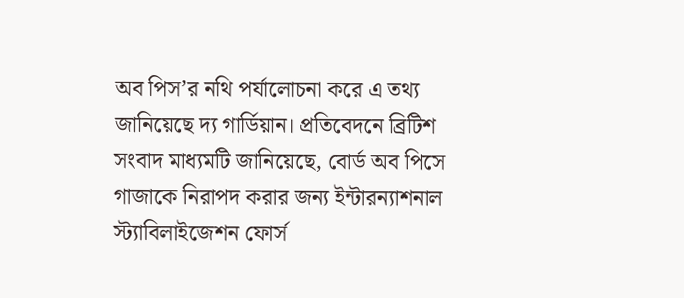অব পিস’র নথি পর্যালোচনা করে এ তথ্য জানিয়েছে দ্য গার্ডিয়ান। প্রতিবেদনে ব্রিটিশ সংবাদ মাধ্যমটি জানিয়েছে, বোর্ড অব পিসে গাজাকে নিরাপদ করার জন্য ইন্টারন্যাশনাল স্ট্যাবিলাইজেশন ফোর্স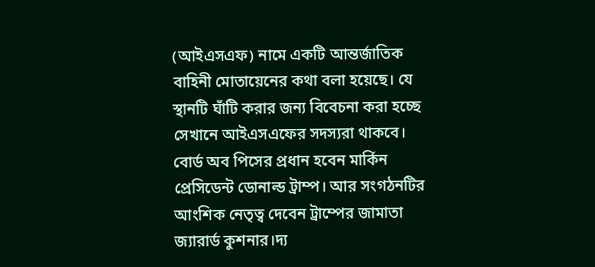(আইএসএফ) নামে একটি আন্তর্জাতিক বাহিনী মোতায়েনের কথা বলা হয়েছে। যে স্থানটি ঘাঁটি করার জন্য বিবেচনা করা হচ্ছে সেখানে আইএসএফের সদস্যরা থাকবে। বোর্ড অব পিসের প্রধান হবেন মার্কিন প্রেসিডেন্ট ডোনাল্ড ট্রাম্প। আর সংগঠনটির আংশিক নেতৃত্ব দেবেন ট্রাম্পের জামাতা জ্যারার্ড কুশনার।দ্য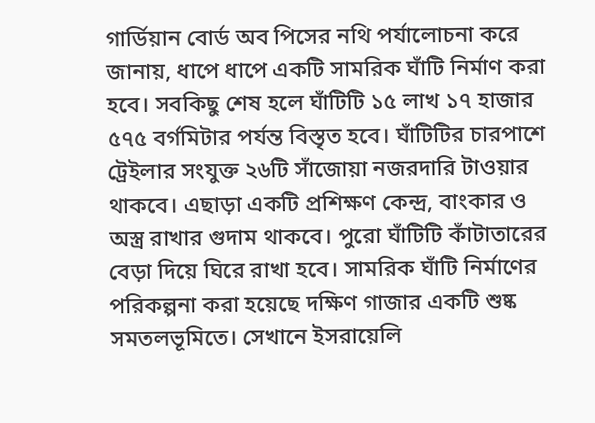গার্ডিয়ান বোর্ড অব পিসের নথি পর্যালোচনা করে জানায়, ধাপে ধাপে একটি সামরিক ঘাঁটি নির্মাণ করা হবে। সবকিছু শেষ হলে ঘাঁটিটি ১৫ লাখ ১৭ হাজার ৫৭৫ বর্গমিটার পর্যন্ত বিস্তৃত হবে। ঘাঁটিটির চারপাশে ট্রেইলার সংযুক্ত ২৬টি সাঁজোয়া নজরদারি টাওয়ার থাকবে। এছাড়া একটি প্রশিক্ষণ কেন্দ্র, বাংকার ও অস্ত্র রাখার গুদাম থাকবে। পুরো ঘাঁটিটি কাঁটাতারের বেড়া দিয়ে ঘিরে রাখা হবে। সামরিক ঘাঁটি নির্মাণের পরিকল্পনা করা হয়েছে দক্ষিণ গাজার একটি শুষ্ক সমতলভূমিতে। সেখানে ইসরায়েলি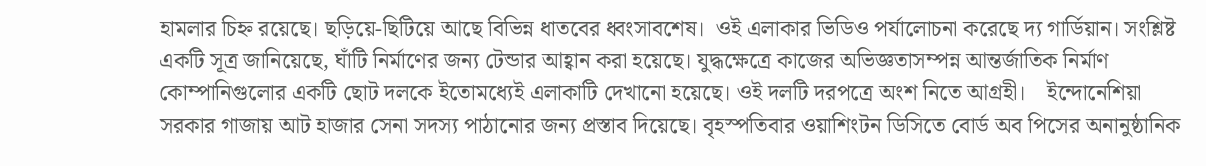হামলার চিহ্ন রয়েছে। ছড়িয়ে-ছিটিয়ে আছে বিভিন্ন ধাতবের ধ্বংসাবশেষ।  ওই এলাকার ভিডিও পর্যালোচনা করেছে দ্য গার্ডিয়ান। সংশ্লিষ্ট একটি সূত্র জানিয়েছে, ঘাঁটি নির্মাণের জন্য টেন্ডার আহ্বান করা হয়েছে। যুদ্ধক্ষেত্রে কাজের অভিজ্ঞতাসম্পন্ন আন্তর্জাতিক নির্মাণ কোম্পানিগুলোর একটি ছোট দলকে ইতোমধ্যেই এলাকাটি দেখানো হয়েছে। ওই দলটি দরপত্রে অংশ নিতে আগ্রহী।    ইন্দোনেশিয়া সরকার গাজায় আট হাজার সেনা সদস্য পাঠানোর জন্য প্রস্তাব দিয়েছে। বৃহস্পতিবার ওয়াশিংটন ডিসিতে বোর্ড অব পিসের অনানুষ্ঠানিক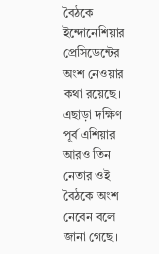বৈঠকে ইন্দোনেশিয়ার প্রেসিডেন্টের অংশ নেওয়ার কথা রয়েছে। এছাড়া দক্ষিণ পূর্ব এশিয়ার আরও তিন নেতার ওই বৈঠকে অংশ নেবেন বলে জানা গেছে।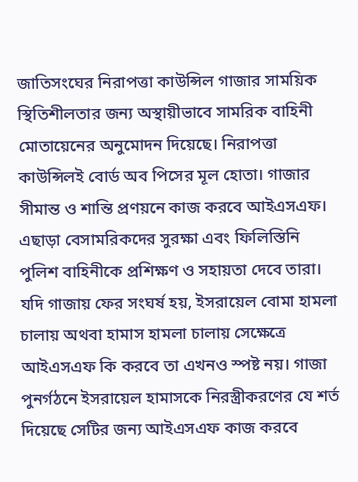জাতিসংঘের নিরাপত্তা কাউন্সিল গাজার সাময়িক স্থিতিশীলতার জন্য অস্থায়ীভাবে সামরিক বাহিনী মোতায়েনের অনুমোদন দিয়েছে। নিরাপত্তা কাউন্সিলই বোর্ড অব পিসের মূল হোতা। গাজার সীমান্ত ও শান্তি প্রণয়নে কাজ করবে আইএসএফ। এছাড়া বেসামরিকদের সুরক্ষা এবং ফিলিস্তিনি পুলিশ বাহিনীকে প্রশিক্ষণ ও সহায়তা দেবে তারা। যদি গাজায় ফের সংঘর্ষ হয়, ইসরায়েল বোমা হামলা চালায় অথবা হামাস হামলা চালায় সেক্ষেত্রে আইএসএফ কি করবে তা এখনও স্পষ্ট নয়। গাজা পুনর্গঠনে ইসরায়েল হামাসকে নিরস্ত্রীকরণের যে শর্ত দিয়েছে সেটির জন্য আইএসএফ কাজ করবে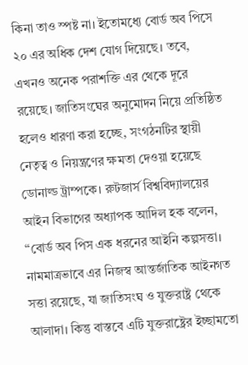কিনা তাও স্পষ্ট না। ইতোমধ্যে বোর্ড অব পিসে ২০ এর অধিক দেশ যোগ দিয়েছে। তবে, এখনও অনেক পরাশক্তি এর থেকে দূরে রয়েছে। জাতিসংঘের অনুমোদন নিয়ে প্রতিষ্ঠিত হলেও ধারণা করা হচ্ছে, সংগঠনটির স্থায়ী নেতৃত্ব ও নিয়ন্ত্রণের ক্ষমতা দেওয়া হয়েছে ডোনাল্ড ট্রাম্পকে। রুটজার্স বিশ্ববিদ্যালয়ের আইন বিভাগের অধ্যাপক আদিল হক বলেন, “বোর্ড অব পিস এক ধরনের আইনি কল্পসত্তা। নামমাত্রভাবে এর নিজস্ব আন্তর্জাতিক আইনগত সত্তা রয়েছে, যা জাতিসংঘ ও যুক্তরাষ্ট্র থেকে আলাদা। কিন্তু বাস্তবে এটি যুক্তরাষ্ট্রের ইচ্ছামতো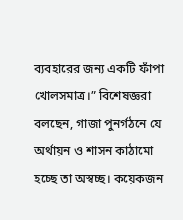ব্যবহারের জন্য একটি ফাঁপা খোলসমাত্র।” বিশেষজ্ঞরা বলছেন, গাজা পুনর্গঠনে যে অর্থায়ন ও শাসন কাঠামো হচ্ছে তা অস্বচ্ছ। কয়েকজন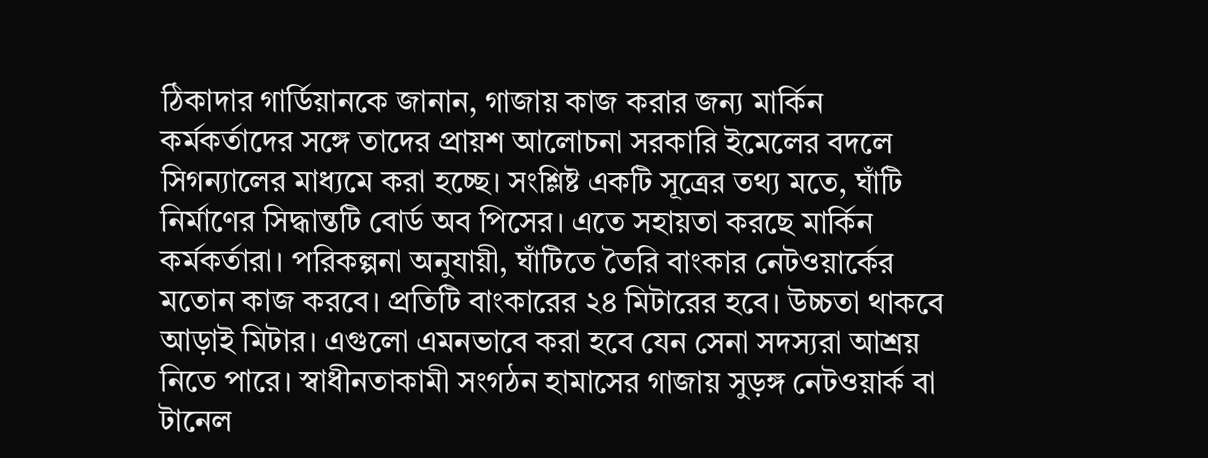ঠিকাদার গার্ডিয়ানকে জানান, গাজায় কাজ করার জন্য মার্কিন কর্মকর্তাদের সঙ্গে তাদের প্রায়শ আলোচনা সরকারি ইমেলের বদলে সিগন্যালের মাধ্যমে করা হচ্ছে। সংশ্লিষ্ট একটি সূত্রের তথ্য মতে, ঘাঁটি নির্মাণের সিদ্ধান্তটি বোর্ড অব পিসের। এতে সহায়তা করছে মার্কিন কর্মকর্তারা। পরিকল্পনা অনুযায়ী, ঘাঁটিতে তৈরি বাংকার নেটওয়ার্কের মতোন কাজ করবে। প্রতিটি বাংকারের ২৪ মিটারের হবে। উচ্চতা থাকবে আড়াই মিটার। এগুলো এমনভাবে করা হবে যেন সেনা সদস্যরা আশ্রয় নিতে পারে। স্বাধীনতাকামী সংগঠন হামাসের গাজায় সুড়ঙ্গ নেটওয়ার্ক বা টানেল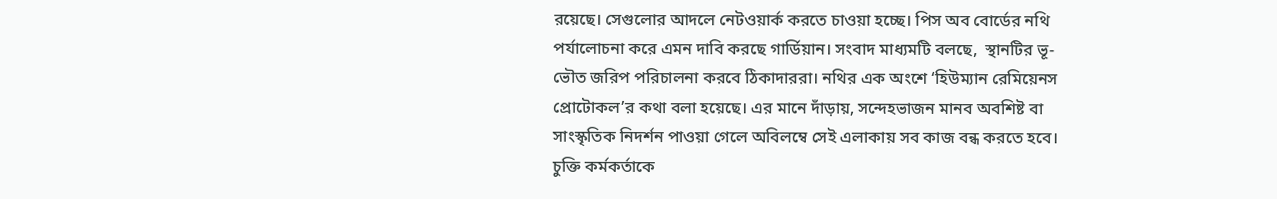রয়েছে। সেগুলোর আদলে নেটওয়ার্ক করতে চাওয়া হচ্ছে। পিস অব বোর্ডের নথি পর্যালোচনা করে এমন দাবি করছে গার্ডিয়ান। সংবাদ মাধ্যমটি বলছে,  স্থানটির ভূ-ভৌত জরিপ পরিচালনা করবে ঠিকাদাররা। নথির এক অংশে ‘হিউম্যান রেমিয়েনস প্রোটোকল’র কথা বলা হয়েছে। এর মানে দাঁড়ায়, সন্দেহভাজন মানব অবশিষ্ট বা সাংস্কৃতিক নিদর্শন পাওয়া গেলে অবিলম্বে সেই এলাকায় সব কাজ বন্ধ করতে হবে। চুক্তি কর্মকর্তাকে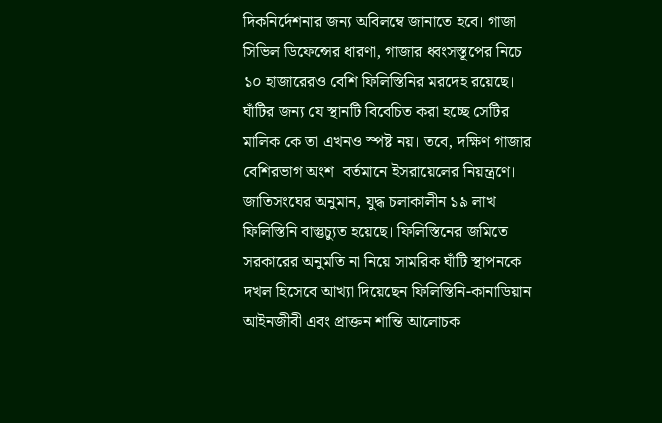দিকনির্দেশনার জন্য অবিলম্বে জানাতে হবে। গাজা সিভিল ডিফেন্সের ধারণা, গাজার ধ্বংসস্তূপের নিচে ১০ হাজারেরও বেশি ফিলিস্তিনির মরদেহ রয়েছে। ঘাঁটির জন্য যে স্থানটি বিবেচিত করা হচ্ছে সেটির মালিক কে তা এখনও স্পষ্ট নয়। তবে, দক্ষিণ গাজার বেশিরভাগ অংশ  বর্তমানে ইসরায়েলের নিয়ন্ত্রণে। জাতিসংঘের অনুমান, যুদ্ধ চলাকালীন ১৯ লাখ ফিলিস্তিনি বাস্তুচ্যুত হয়েছে। ফিলিস্তিনের জমিতে সরকারের অনুমতি না নিয়ে সামরিক ঘাঁটি স্থাপনকে দখল হিসেবে আখ্যা দিয়েছেন ফিলিস্তিনি-কানাডিয়ান আইনজীবী এবং প্রাক্তন শান্তি আলোচক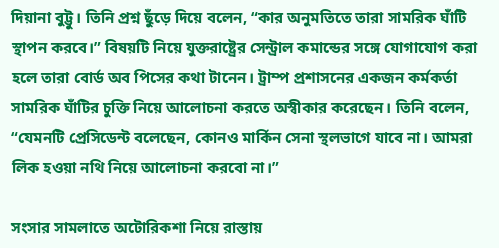দিয়ানা বুট্টু। তিনি প্রশ্ন ছুঁড়ে দিয়ে বলেন, “কার অনুমতিতে তারা সামরিক ঘাঁটি স্থাপন করবে।” বিষয়টি নিয়ে যুক্তরাষ্ট্রের সেন্ট্রাল কমান্ডের সঙ্গে যোগাযোগ করা হলে তারা বোর্ড অব পিসের কথা টানেন। ট্রাম্প প্রশাসনের একজন কর্মকর্তা সামরিক ঘাঁটির চুক্তি নিয়ে আলোচনা করতে অস্বীকার করেছেন। তিনি বলেন, “যেমনটি প্রেসিডেন্ট বলেছেন, কোনও মার্কিন সেনা স্থলভাগে যাবে না। আমরা লিক হওয়া নথি নিয়ে আলোচনা করবো না।”

সংসার সামলাতে অটোরিকশা নিয়ে রাস্তায়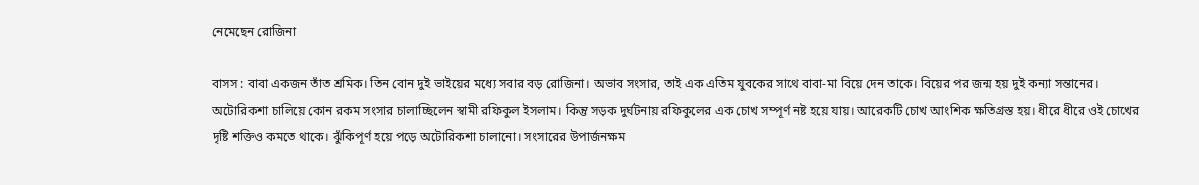নেমেছেন রোজিনা

বাসস : বাবা একজন তাঁত শ্রমিক। তিন বোন দুই ভাইয়ের মধ্যে সবার বড় রোজিনা। অভাব সংসার, তাই এক এতিম যুবকের সাথে বাবা-মা বিয়ে দেন তাকে। বিয়ের পর জন্ম হয় দুই কন্যা সন্তানের। অটোরিকশা চালিয়ে কোন রকম সংসার চালাচ্ছিলেন স্বামী রফিকুল ইসলাম। কিন্তু সড়ক দুর্ঘটনায় রফিকুলের এক চোখ সম্পূর্ণ নষ্ট হয়ে যায়। আরেকটি চোখ আংশিক ক্ষতিগ্রস্ত হয়। ধীরে ধীরে ওই চোখের দৃষ্টি শক্তিও কমতে থাকে। ঝুঁকিপূর্ণ হয়ে পড়ে অটোরিকশা চালানো। সংসারের উপার্জনক্ষম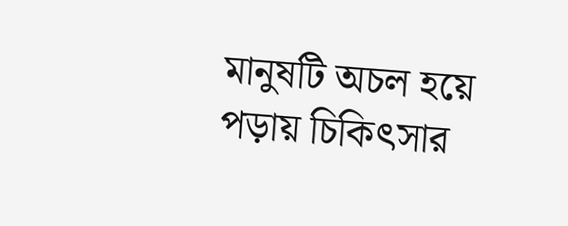মানুষটি অচল হয়ে পড়ায় চিকিৎসার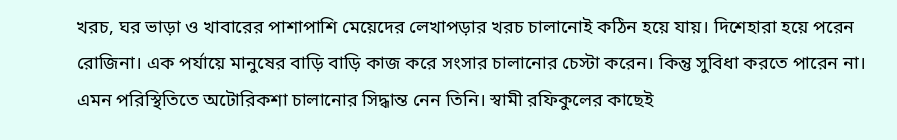খরচ, ঘর ভাড়া ও খাবারের পাশাপাশি মেয়েদের লেখাপড়ার খরচ চালানোই কঠিন হয়ে যায়। দিশেহারা হয়ে পরেন রোজিনা। এক পর্যায়ে মানুষের বাড়ি বাড়ি কাজ করে সংসার চালানোর চেস্টা করেন। কিন্তু সুবিধা করতে পারেন না। এমন পরিস্থিতিতে অটোরিকশা চালানোর সিদ্ধান্ত নেন তিনি। স্বামী রফিকুলের কাছেই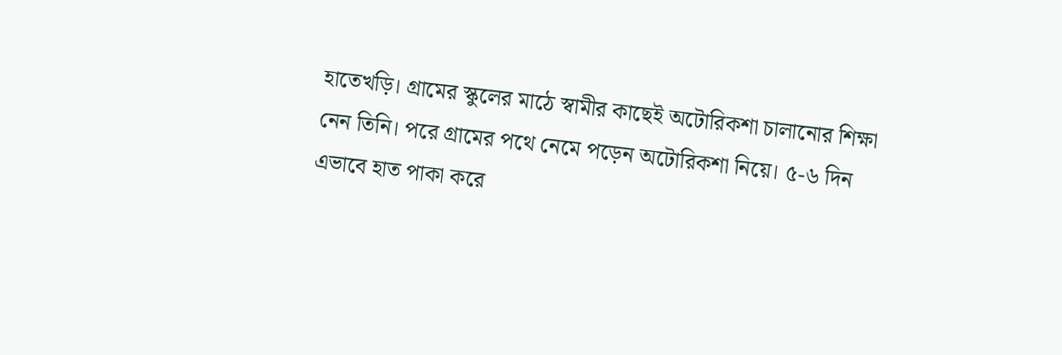হাতেখড়ি। গ্রামের স্কুলের মাঠে স্বামীর কাছেই অটোরিকশা চালানোর শিক্ষা নেন তিনি। পরে গ্রামের পথে নেমে পড়েন অটোরিকশা নিয়ে। ৫-৬ দিন এভাবে হাত পাকা করে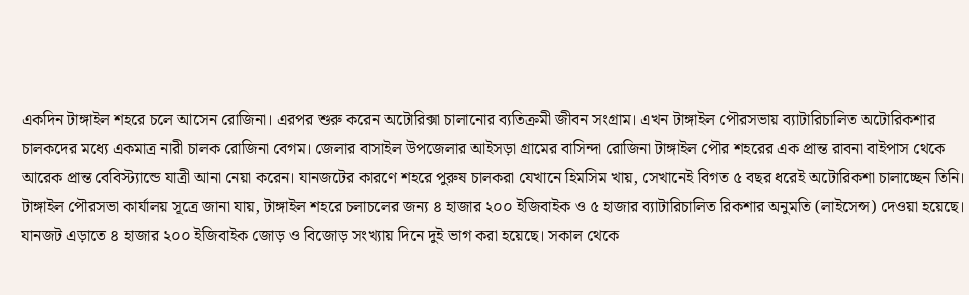একদিন টাঙ্গাইল শহরে চলে আসেন রোজিনা। এরপর শুরু করেন অটোরিক্সা চালানোর ব্যতিক্রমী জীবন সংগ্রাম। এখন টাঙ্গাইল পৌরসভায় ব্যাটারিচালিত অটোরিকশার চালকদের মধ্যে একমাত্র নারী চালক রোজিনা বেগম। জেলার বাসাইল উপজেলার আইসড়া গ্রামের বাসিন্দা রোজিনা টাঙ্গাইল পৌর শহরের এক প্রান্ত রাবনা বাইপাস থেকে আরেক প্রান্ত বেবিস্ট্যান্ডে যাত্রী আনা নেয়া করেন। যানজটের কারণে শহরে পুরুষ চালকরা যেখানে হিমসিম খায়, সেখানেই বিগত ৫ বছর ধরেই অটোরিকশা চালাচ্ছেন তিনি। টাঙ্গাইল পৌরসভা কার্যালয় সূত্রে জানা যায়, টাঙ্গাইল শহরে চলাচলের জন্য ৪ হাজার ২০০ ইজিবাইক ও ৫ হাজার ব্যাটারিচালিত রিকশার অনুমতি (লাইসেন্স) দেওয়া হয়েছে। যানজট এড়াতে ৪ হাজার ২০০ ইজিবাইক জোড় ও বিজোড় সংখ্যায় দিনে দুই ভাগ করা হয়েছে। সকাল থেকে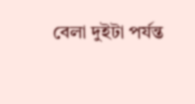বেলা দুইটা পর্যন্ত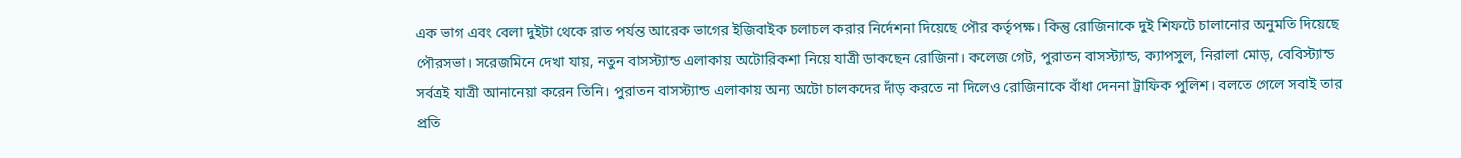এক ভাগ এবং বেলা দুইটা থেকে রাত পর্যন্ত আরেক ভাগের ইজিবাইক চলাচল করার নির্দেশনা দিয়েছে পৌর কর্তৃপক্ষ। কিন্তু রোজিনাকে দুই শিফটে চালানোর অনুমতি দিয়েছে পৌরসভা। সরেজমিনে দেখা যায়, নতুন বাসস্ট্যান্ড এলাকায় অটোরিকশা নিয়ে যাত্রী ডাকছেন রোজিনা। কলেজ গেট, পুরাতন বাসস্ট্যান্ড, ক্যাপসুল, নিরালা মোড়, বেবিস্ট্যান্ড সর্বত্রই যাত্রী আনানেয়া করেন তিনি। পুরাতন বাসস্ট্যান্ড এলাকায় অন্য অটো চালকদের দাঁড় করতে না দিলেও রোজিনাকে বাঁধা দেননা ট্রাফিক পুলিশ। বলতে গেলে সবাই তার প্রতি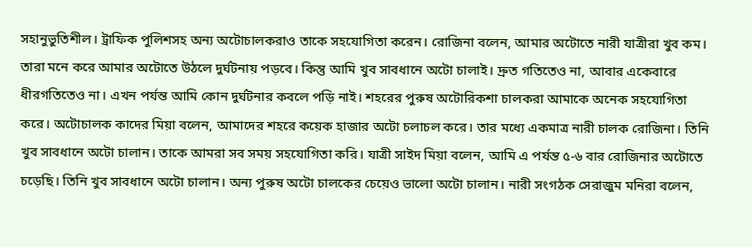সহানুভুতিশীল। ট্রাফিক পুলিশসহ অন্য অটোচালকরাও তাকে সহযোগিতা করেন। রোজিনা বলেন, আমার অটোতে নারী যাত্রীরা খুব কম। তারা মনে করে আমার অটোতে উঠলে দুর্ঘটনায় পড়বে। কিন্তু আমি খুব সাবধানে অটো চালাই। দ্রুত গতিতেও না, আবার একেবারে ধীরগতিতেও না। এখন পর্যন্ত আমি কোন দুর্ঘটনার কবলে পড়ি নাই। শহরের পুরুষ অটোরিকশা চালকরা আমাকে অনেক সহযোগিতা করে। অটোচালক কাদের মিয়া বলেন, আমাদের শহরে কয়েক হাজার অটো চলাচল করে। তার মধ্যে একমাত্র নারী চালক রোজিনা। তিনি খুব সাবধানে অটো চালান। তাকে আমরা সব সময় সহযোগিতা করি। যাত্রী সাইদ মিয়া বলেন, আমি এ পর্যন্ত ৫-৬ বার রোজিনার অটোতে চড়েছি। তিনি খুব সাবধানে অটো চালান। অন্য পুরুষ অটো চালকের চেয়েও ভালো অটো চালান। নারী সংগঠক সেরাজুম মনিরা বলেন,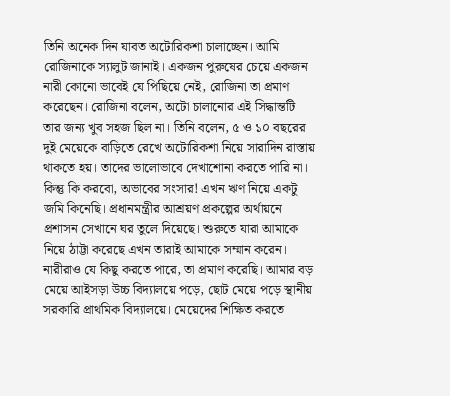তিনি অনেক দিন যাবত অটোরিকশা চালাচ্ছেন। আমি রোজিনাকে স্যালুট জানাই। একজন পুরুষের চেয়ে একজন নারী কোনো ভাবেই যে পিছিয়ে নেই, রোজিনা তা প্রমাণ করেছেন। রোজিনা বলেন, অটো চালানোর এই সিদ্ধান্তটি তার জন্য খুব সহজ ছিল না। তিনি বলেন, ৫ ও ১০ বছরের দুই মেয়েকে বাড়িতে রেখে অটোরিকশা নিয়ে সারাদিন রাস্তায় থাকতে হয়। তাদের ভালোভাবে দেখাশোনা করতে পারি না। কিন্তু কি করবো, অভাবের সংসার! এখন ঋণ নিয়ে একটু জমি কিনেছি। প্রধানমন্ত্রীর আশ্রয়ণ প্রকল্পের অর্থায়নে প্রশাসন সেখানে ঘর তুলে দিয়েছে। শুরুতে যারা আমাকে নিয়ে ঠাট্টা করেছে এখন তারাই আমাকে সম্মান করেন। নারীরাও যে কিছু করতে পারে, তা প্রমাণ করেছি। আমার বড় মেয়ে আইসড়া উচ্চ বিদ্যালয়ে পড়ে, ছোট মেয়ে পড়ে স্থানীয় সরকারি প্রাথমিক বিদ্যালয়ে। মেয়েদের শিক্ষিত করতে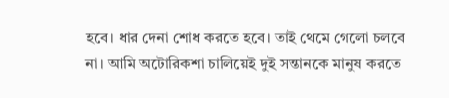হবে। ধার দেনা শোধ করতে হবে। তাই থেমে গেলো চলবে না। আমি অটোরিকশা চালিয়েই দুই সন্তানকে মানুষ করতে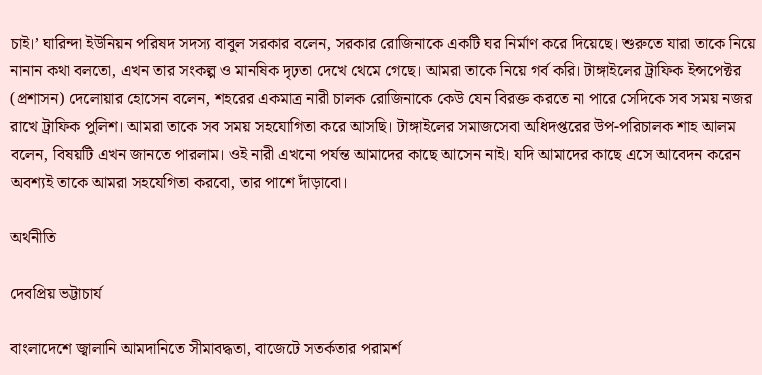চাই।’ ঘারিন্দা ইউনিয়ন পরিষদ সদস্য বাবুল সরকার বলেন, সরকার রোজিনাকে একটি ঘর নির্মাণ করে দিয়েছে। শুরুতে যারা তাকে নিয়ে নানান কথা বলতো, এখন তার সংকল্প ও মানষিক দৃঢ়তা দেখে থেমে গেছে। আমরা তাকে নিয়ে গর্ব করি। টাঙ্গাইলের ট্রাফিক ইন্সপেক্টর (প্রশাসন) দেলোয়ার হোসেন বলেন, শহরের একমাত্র নারী চালক রোজিনাকে কেউ যেন বিরক্ত করতে না পারে সেদিকে সব সময় নজর রাখে ট্রাফিক পুলিশ। আমরা তাকে সব সময় সহযোগিতা করে আসছি। টাঙ্গাইলের সমাজসেবা অধিদপ্তরের উপ-পরিচালক শাহ আলম বলেন, বিষয়টি এখন জানতে পারলাম। ওই নারী এখনো পর্যন্ত আমাদের কাছে আসেন নাই। যদি আমাদের কাছে এসে আবেদন করেন অবশ্যই তাকে আমরা সহযেগিতা করবো, তার পাশে দাঁড়াবো।

অর্থনীতি

দেবপ্রিয় ভট্টাচার্য

বাংলাদেশে জ্বালানি আমদানিতে সীমাবদ্ধতা, বাজেটে সতর্কতার পরামর্শ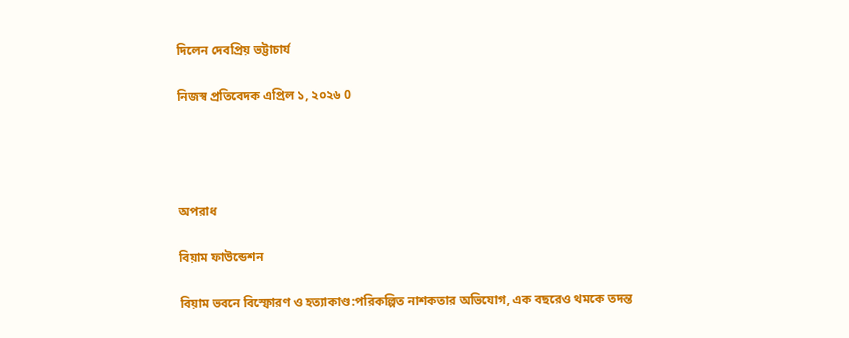দিলেন দেবপ্রিয় ভট্টাচার্য

নিজস্ব প্রতিবেদক এপ্রিল ১, ২০২৬ 0




অপরাধ

বিয়াম ফাউন্ডেশন

বিয়াম ভবনে বিস্ফোরণ ও হত্যাকাণ্ড:পরিকল্পিত নাশকতার অভিযোগ, এক বছরেও থমকে তদন্ত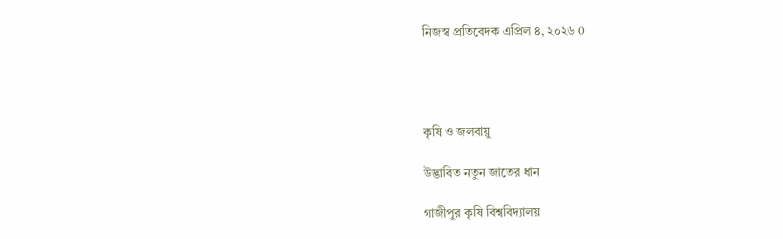নিজস্ব প্রতিবেদক এপ্রিল ৪, ২০২৬ 0




কৃষি ও জলবায়ু

উদ্ভাবিত নতুন জাতের ধান

গাজীপুর কৃষি বিশ্ববিদ্যালয়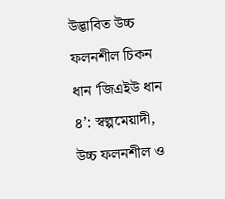উদ্ভাবিত উচ্চ ফলনশীল চিকন ধান ‘জিএইউ ধান ৪’: স্বল্পমেয়াদী, উচ্চ ফলনশীল ও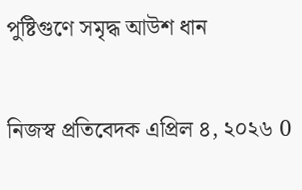পুষ্টিগুণে সমৃদ্ধ আউশ ধান

নিজস্ব প্রতিবেদক এপ্রিল ৪, ২০২৬ 0